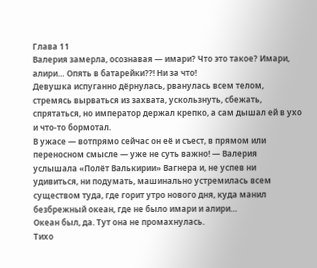Глава 11
Валерия замерла, осознавая — имари? Что это такое? Имари, алири… Опять в батарейки??! Ни за что!
Девушка испуганно дёрнулась, рванулась всем телом, стремясь вырваться из захвата, ускользнуть, сбежать, спрятаться, но император держал крепко, а сам дышал ей в ухо и что-то бормотал.
В ужасе — вотпрямо сейчас он её и съест, в прямом или переносном смысле — уже не суть важно! — Валерия услышала «Полёт Валькирии» Вагнера и, не успев ни удивиться, ни подумать, машинально устремилась всем существом туда, где горит утро нового дня, куда манил безбрежный океан, где не было имари и алири…
Океан был, да. Тут она не промахнулась.
Тихо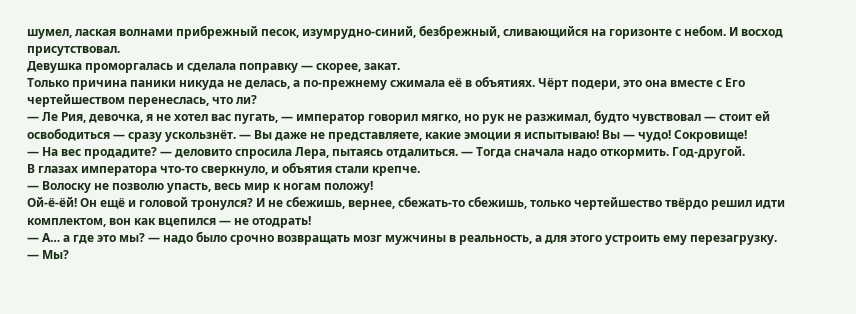шумел, лаская волнами прибрежный песок, изумрудно-синий, безбрежный, сливающийся на горизонте с небом. И восход присутствовал.
Девушка проморгалась и сделала поправку — скорее, закат.
Только причина паники никуда не делась, а по-прежнему сжимала её в объятиях. Чёрт подери, это она вместе с Его чертейшеством перенеслась, что ли?
— Ле Рия, девочка, я не хотел вас пугать, — император говорил мягко, но рук не разжимал, будто чувствовал — стоит ей освободиться — сразу ускользнёт. — Вы даже не представляете, какие эмоции я испытываю! Вы — чудо! Сокровище!
— На вес продадите? — деловито спросила Лера, пытаясь отдалиться. — Тогда сначала надо откормить. Год-другой.
В глазах императора что-то сверкнуло, и объятия стали крепче.
— Волоску не позволю упасть, весь мир к ногам положу!
Ой-ё-ёй! Он ещё и головой тронулся? И не сбежишь, вернее, сбежать-то сбежишь, только чертейшество твёрдо решил идти комплектом, вон как вцепился — не отодрать!
— А… а где это мы? — надо было срочно возвращать мозг мужчины в реальность, а для этого устроить ему перезагрузку.
— Мы?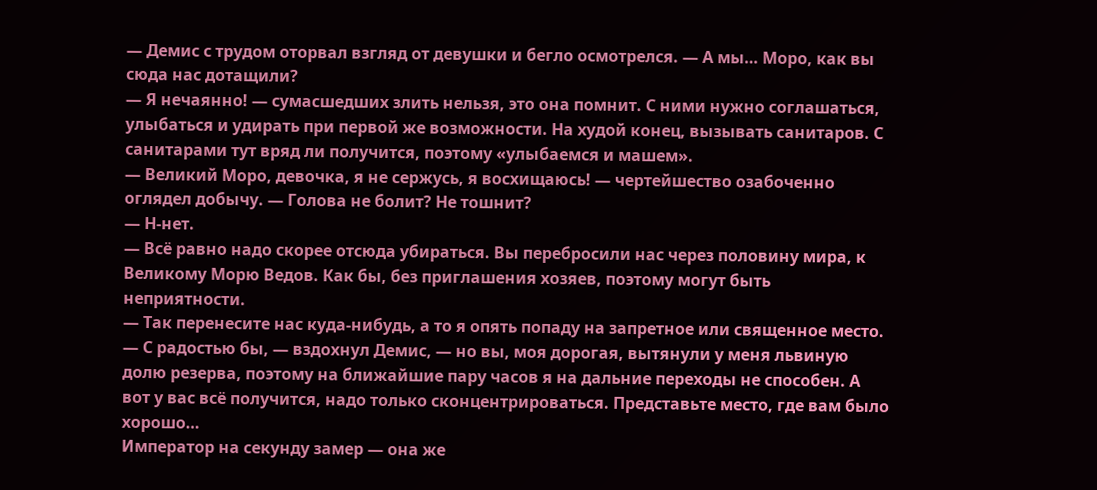— Демис с трудом оторвал взгляд от девушки и бегло осмотрелся. — А мы… Моро, как вы сюда нас дотащили?
— Я нечаянно! — сумасшедших злить нельзя, это она помнит. С ними нужно соглашаться, улыбаться и удирать при первой же возможности. На худой конец, вызывать санитаров. С санитарами тут вряд ли получится, поэтому «улыбаемся и машем».
— Великий Моро, девочка, я не сержусь, я восхищаюсь! — чертейшество озабоченно оглядел добычу. — Голова не болит? Не тошнит?
— Н-нет.
— Всё равно надо скорее отсюда убираться. Вы перебросили нас через половину мира, к Великому Морю Ведов. Как бы, без приглашения хозяев, поэтому могут быть неприятности.
— Так перенесите нас куда-нибудь, а то я опять попаду на запретное или священное место.
— С радостью бы, — вздохнул Демис, — но вы, моя дорогая, вытянули у меня львиную долю резерва, поэтому на ближайшие пару часов я на дальние переходы не способен. А вот у вас всё получится, надо только сконцентрироваться. Представьте место, где вам было хорошо…
Император на секунду замер — она же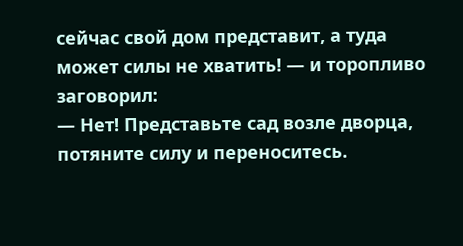сейчас свой дом представит, а туда может силы не хватить! — и торопливо заговорил:
— Нет! Представьте сад возле дворца, потяните силу и переноситесь.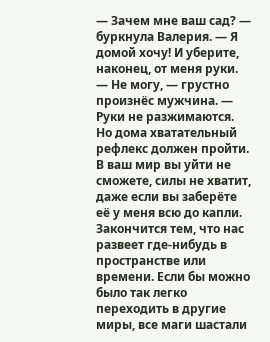— Зачем мне ваш сад? — буркнула Валерия. — Я домой хочу! И уберите, наконец, от меня руки.
— Не могу, — грустно произнёс мужчина. — Руки не разжимаются. Но дома хватательный рефлекс должен пройти. В ваш мир вы уйти не сможете, силы не хватит, даже если вы заберёте её у меня всю до капли. Закончится тем, что нас развеет где-нибудь в пространстве или времени. Если бы можно было так легко переходить в другие миры, все маги шастали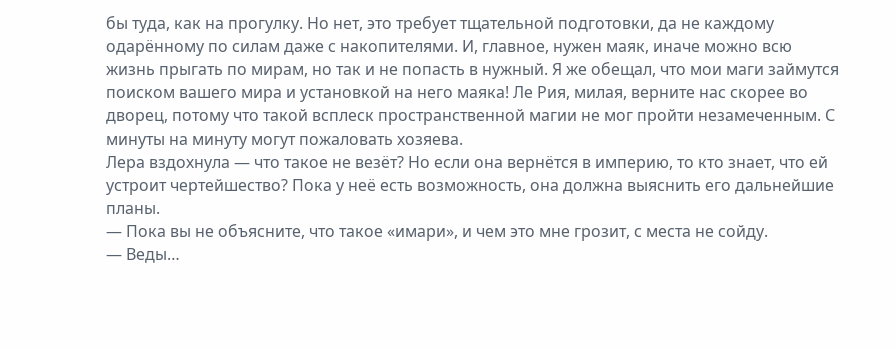бы туда, как на прогулку. Но нет, это требует тщательной подготовки, да не каждому одарённому по силам даже с накопителями. И, главное, нужен маяк, иначе можно всю жизнь прыгать по мирам, но так и не попасть в нужный. Я же обещал, что мои маги займутся поиском вашего мира и установкой на него маяка! Ле Рия, милая, верните нас скорее во дворец, потому что такой всплеск пространственной магии не мог пройти незамеченным. С минуты на минуту могут пожаловать хозяева.
Лера вздохнула — что такое не везёт? Но если она вернётся в империю, то кто знает, что ей устроит чертейшество? Пока у неё есть возможность, она должна выяснить его дальнейшие планы.
— Пока вы не объясните, что такое «имари», и чем это мне грозит, с места не сойду.
— Веды…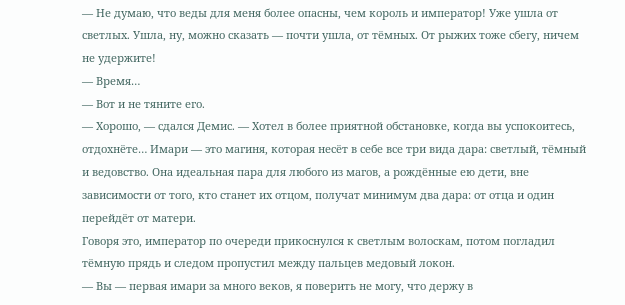— Не думаю, что веды для меня более опасны, чем король и император! Уже ушла от светлых. Ушла, ну, можно сказать — почти ушла, от тёмных. От рыжих тоже сбегу, ничем не удержите!
— Время…
— Вот и не тяните его.
— Хорошо, — сдался Демис. — Хотел в более приятной обстановке, когда вы успокоитесь, отдохнёте… Имари — это магиня, которая несёт в себе все три вида дара: светлый, тёмный и ведовство. Она идеальная пара для любого из магов, а рождённые ею дети, вне зависимости от того, кто станет их отцом, получат минимум два дара: от отца и один перейдёт от матери.
Говоря это, император по очереди прикоснулся к светлым волоскам, потом погладил тёмную прядь и следом пропустил между пальцев медовый локон.
— Вы — первая имари за много веков, я поверить не могу, что держу в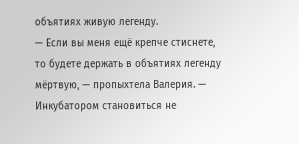объятиях живую легенду.
— Если вы меня ещё крепче стиснете, то будете держать в объятиях легенду мёртвую, — пропыхтела Валерия. — Инкубатором становиться не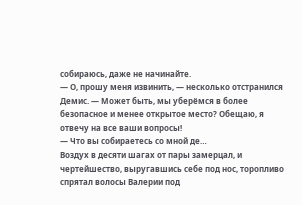собираюсь, даже не начинайте.
— О, прошу меня извинить, — несколько отстранился Демис. — Может быть, мы уберёмся в более безопасное и менее открытое место? Обещаю, я отвечу на все ваши вопросы!
— Что вы собираетесь со мной де…
Воздух в десяти шагах от пары замерцал, и чертейшество, выругавшись себе под нос, торопливо спрятал волосы Валерии под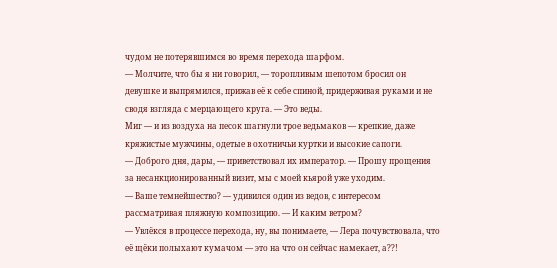чудом не потерявшимся во время перехода шарфом.
— Молчите, что бы я ни говорил, — торопливым шепотом бросил он девушке и выпрямился, прижав её к себе спиной, придерживая руками и не сводя взгляда с мерцающего круга. — Это веды.
Миг — и из воздуха на песок шагнули трое ведьмаков — крепкие, даже кряжистые мужчины, одетые в охотничьи куртки и высокие сапоги.
— Доброго дня, дары, — приветствовал их император. — Прошу прощения за несанкционированный визит, мы с моей кьярой уже уходим.
— Ваше темнейшество? — удивился один из ведов, с интересом рассматривая пляжную композицию. — И каким ветром?
— Увлёкся в процессе перехода, ну, вы понимаете, — Лера почувствовала, что её щёки полыхают кумачом — это на что он сейчас намекает, а??!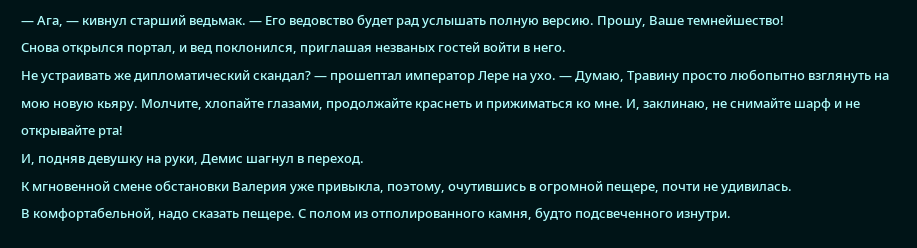— Ага, — кивнул старший ведьмак. — Его ведовство будет рад услышать полную версию. Прошу, Ваше темнейшество!
Снова открылся портал, и вед поклонился, приглашая незваных гостей войти в него.
Не устраивать же дипломатический скандал? — прошептал император Лере на ухо. — Думаю, Травину просто любопытно взглянуть на мою новую кьяру. Молчите, хлопайте глазами, продолжайте краснеть и прижиматься ко мне. И, заклинаю, не снимайте шарф и не открывайте рта!
И, подняв девушку на руки, Демис шагнул в переход.
К мгновенной смене обстановки Валерия уже привыкла, поэтому, очутившись в огромной пещере, почти не удивилась.
В комфортабельной, надо сказать пещере. С полом из отполированного камня, будто подсвеченного изнутри.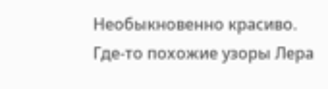Необыкновенно красиво. Где-то похожие узоры Лера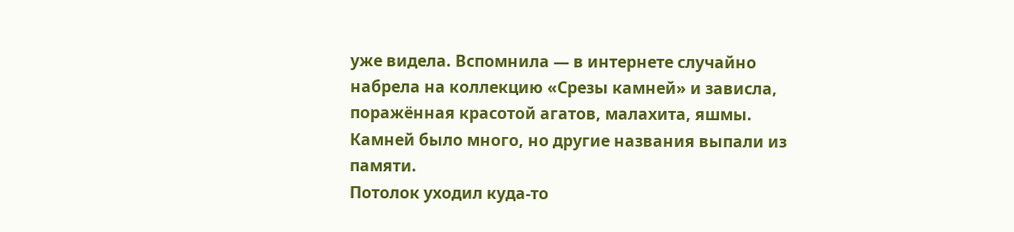уже видела. Вспомнила — в интернете случайно набрела на коллекцию «Срезы камней» и зависла, поражённая красотой агатов, малахита, яшмы. Камней было много, но другие названия выпали из памяти.
Потолок уходил куда-то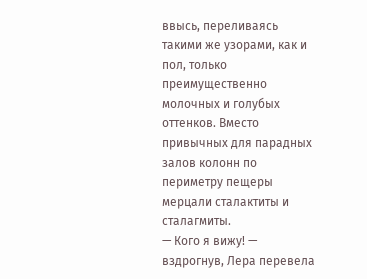ввысь, переливаясь такими же узорами, как и пол, только преимущественно молочных и голубых оттенков. Вместо привычных для парадных залов колонн по периметру пещеры мерцали сталактиты и сталагмиты.
— Кого я вижу! — вздрогнув, Лера перевела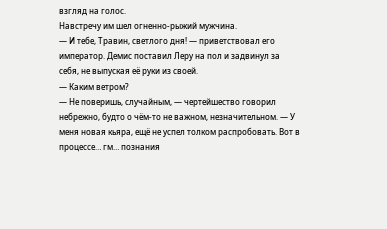взгляд на голос.
Навстречу им шел огненно-рыжий мужчина.
— И тебе, Травин, светлого дня! — приветствовал его император. Демис поставил Леру на пол и задвинул за себя, не выпуская её руки из своей.
— Каким ветром?
— Не поверишь, случайным, — чертейшество говорил небрежно, будто о чём-то не важном, незначительном. — У меня новая кьяра, ещё не успел толком распробовать. Вот в процессе… гм… познания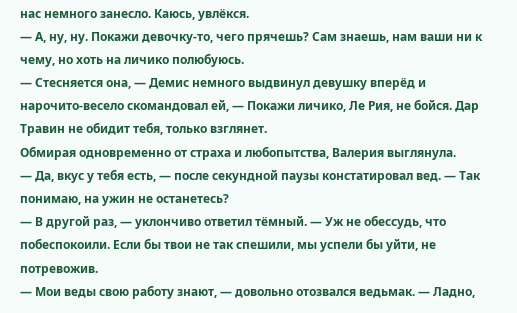нас немного занесло. Каюсь, увлёкся.
— А, ну, ну. Покажи девочку-то, чего прячешь? Сам знаешь, нам ваши ни к чему, но хоть на личико полюбуюсь.
— Стесняется она, — Демис немного выдвинул девушку вперёд и нарочито-весело скомандовал ей, — Покажи личико, Ле Рия, не бойся. Дар Травин не обидит тебя, только взглянет.
Обмирая одновременно от страха и любопытства, Валерия выглянула.
— Да, вкус у тебя есть, — после секундной паузы констатировал вед. — Так понимаю, на ужин не останетесь?
— В другой раз, — уклончиво ответил тёмный. — Уж не обессудь, что побеспокоили. Если бы твои не так спешили, мы успели бы уйти, не потревожив.
— Мои веды свою работу знают, — довольно отозвался ведьмак. — Ладно,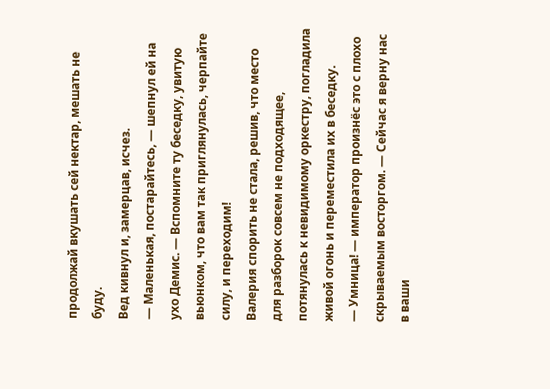продолжай вкушать сей нектар, мешать не буду.
Вед кивнул и, замерцав, исчез.
— Маленькая, постарайтесь, — шепнул ей на ухо Демис. — Вспомните ту беседку, увитую вьюнком, что вам так приглянулась, черпайте силу, и переходим!
Валерия спорить не стала, решив, что место для разборок совсем не подходящее, потянулась к невидимому оркестру, погладила живой огонь и переместила их в беседку.
— Умница! — император произнёс это с плохо скрываемым восторгом. — Сейчас я верну нас в ваши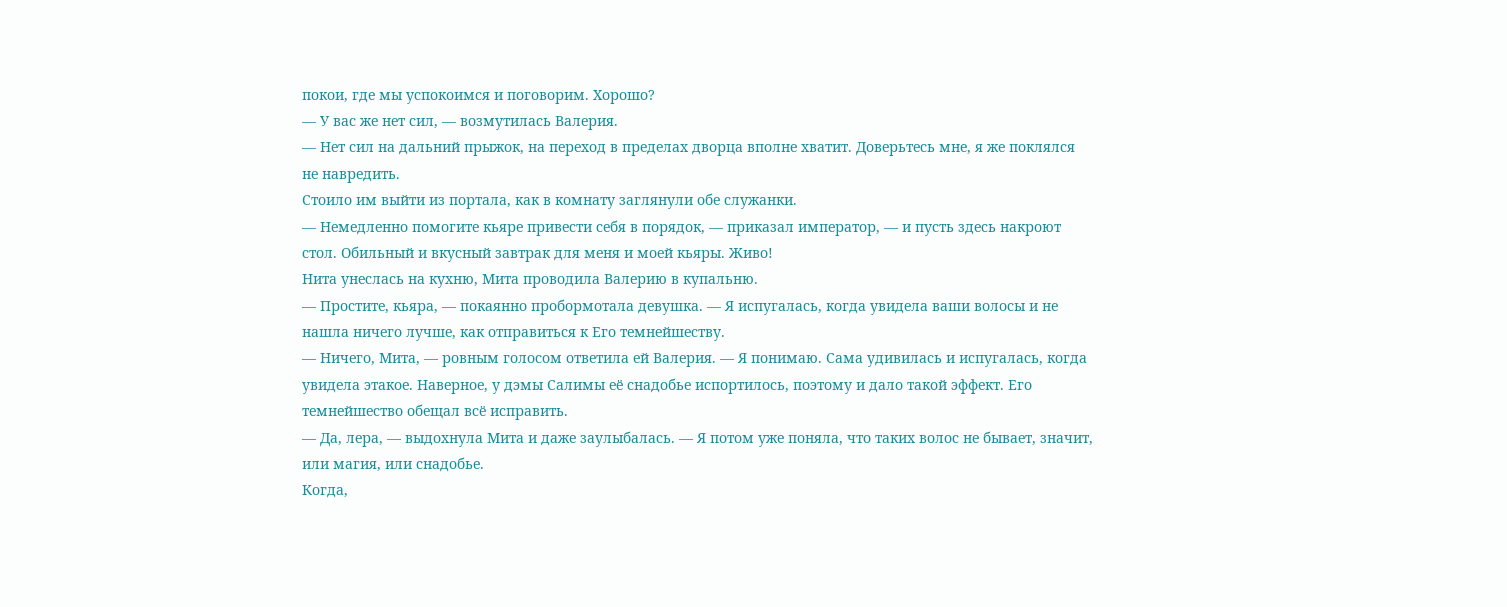покои, где мы успокоимся и поговорим. Хорошо?
— У вас же нет сил, — возмутилась Валерия.
— Нет сил на дальний прыжок, на переход в пределах дворца вполне хватит. Доверьтесь мне, я же поклялся не навредить.
Стоило им выйти из портала, как в комнату заглянули обе служанки.
— Немедленно помогите кьяре привести себя в порядок, — приказал император, — и пусть здесь накроют стол. Обильный и вкусный завтрак для меня и моей кьяры. Живо!
Нита унеслась на кухню, Мита проводила Валерию в купальню.
— Простите, кьяра, — покаянно пробормотала девушка. — Я испугалась, когда увидела ваши волосы и не нашла ничего лучше, как отправиться к Его темнейшеству.
— Ничего, Мита, — ровным голосом ответила ей Валерия. — Я понимаю. Сама удивилась и испугалась, когда увидела этакое. Наверное, у дэмы Салимы её снадобье испортилось, поэтому и дало такой эффект. Его темнейшество обещал всё исправить.
— Да, лера, — выдохнула Мита и даже заулыбалась. — Я потом уже поняла, что таких волос не бывает, значит, или магия, или снадобье.
Когда,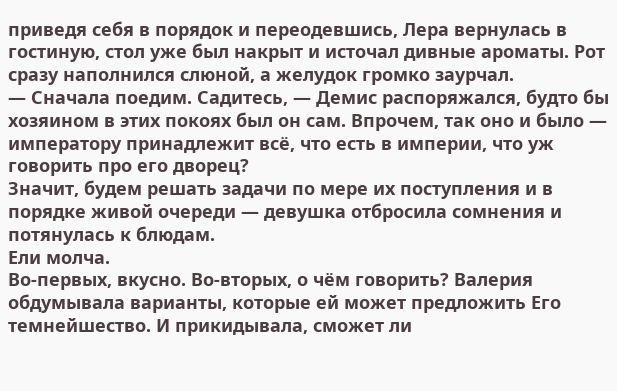приведя себя в порядок и переодевшись, Лера вернулась в гостиную, стол уже был накрыт и источал дивные ароматы. Рот сразу наполнился слюной, а желудок громко заурчал.
— Сначала поедим. Садитесь, — Демис распоряжался, будто бы хозяином в этих покоях был он сам. Впрочем, так оно и было — императору принадлежит всё, что есть в империи, что уж говорить про его дворец?
Значит, будем решать задачи по мере их поступления и в порядке живой очереди — девушка отбросила сомнения и потянулась к блюдам.
Ели молча.
Во-первых, вкусно. Во-вторых, о чём говорить? Валерия обдумывала варианты, которые ей может предложить Его темнейшество. И прикидывала, сможет ли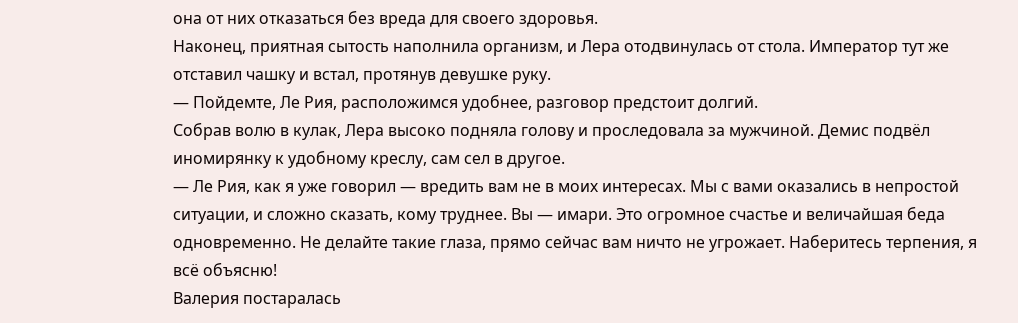она от них отказаться без вреда для своего здоровья.
Наконец, приятная сытость наполнила организм, и Лера отодвинулась от стола. Император тут же отставил чашку и встал, протянув девушке руку.
— Пойдемте, Ле Рия, расположимся удобнее, разговор предстоит долгий.
Собрав волю в кулак, Лера высоко подняла голову и проследовала за мужчиной. Демис подвёл иномирянку к удобному креслу, сам сел в другое.
— Ле Рия, как я уже говорил — вредить вам не в моих интересах. Мы с вами оказались в непростой ситуации, и сложно сказать, кому труднее. Вы — имари. Это огромное счастье и величайшая беда одновременно. Не делайте такие глаза, прямо сейчас вам ничто не угрожает. Наберитесь терпения, я всё объясню!
Валерия постаралась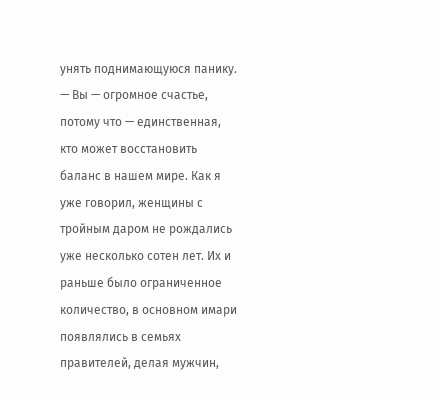унять поднимающуюся панику.
— Вы — огромное счастье, потому что — единственная, кто может восстановить баланс в нашем мире. Как я уже говорил, женщины с тройным даром не рождались уже несколько сотен лет. Их и раньше было ограниченное количество, в основном имари появлялись в семьях правителей, делая мужчин,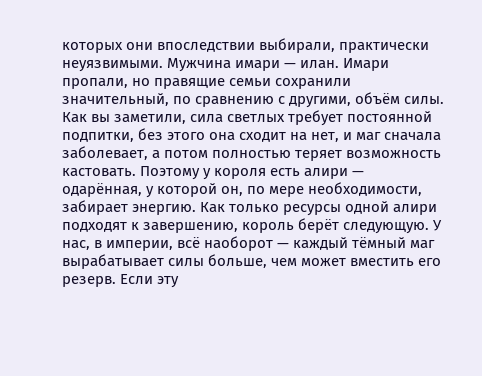которых они впоследствии выбирали, практически неуязвимыми. Мужчина имари — илан. Имари пропали, но правящие семьи сохранили значительный, по сравнению с другими, объём силы. Как вы заметили, сила светлых требует постоянной подпитки, без этого она сходит на нет, и маг сначала заболевает, а потом полностью теряет возможность кастовать. Поэтому у короля есть алири — одарённая, у которой он, по мере необходимости, забирает энергию. Как только ресурсы одной алири подходят к завершению, король берёт следующую. У нас, в империи, всё наоборот — каждый тёмный маг вырабатывает силы больше, чем может вместить его резерв. Если эту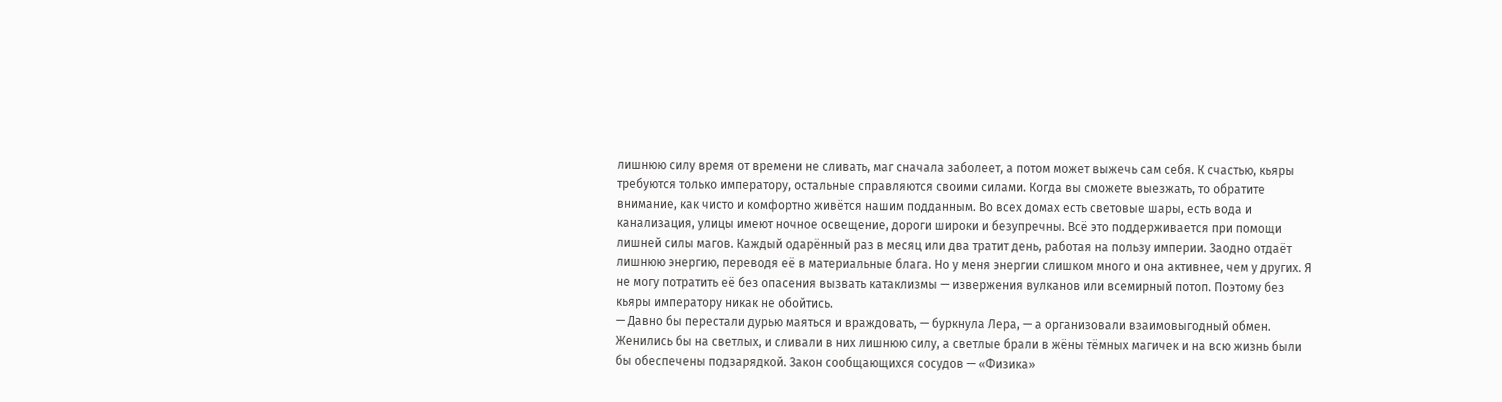лишнюю силу время от времени не сливать, маг сначала заболеет, а потом может выжечь сам себя. К счастью, кьяры требуются только императору, остальные справляются своими силами. Когда вы сможете выезжать, то обратите внимание, как чисто и комфортно живётся нашим подданным. Во всех домах есть световые шары, есть вода и канализация, улицы имеют ночное освещение, дороги широки и безупречны. Всё это поддерживается при помощи лишней силы магов. Каждый одарённый раз в месяц или два тратит день, работая на пользу империи. Заодно отдаёт лишнюю энергию, переводя её в материальные блага. Но у меня энергии слишком много и она активнее, чем у других. Я не могу потратить её без опасения вызвать катаклизмы — извержения вулканов или всемирный потоп. Поэтому без кьяры императору никак не обойтись.
— Давно бы перестали дурью маяться и враждовать, — буркнула Лера, — а организовали взаимовыгодный обмен. Женились бы на светлых, и сливали в них лишнюю силу, а светлые брали в жёны тёмных магичек и на всю жизнь были бы обеспечены подзарядкой. Закон сообщающихся сосудов — «Физика»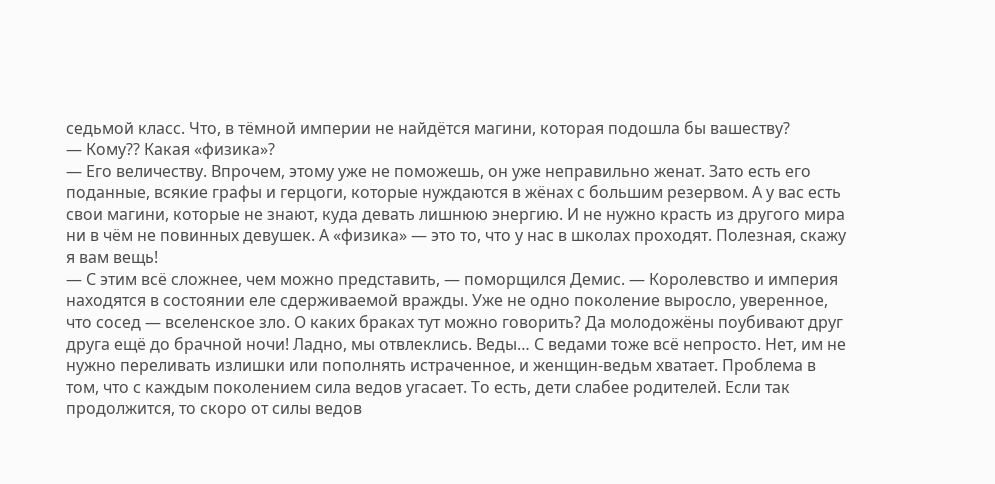седьмой класс. Что, в тёмной империи не найдётся магини, которая подошла бы вашеству?
— Кому?? Какая «физика»?
— Его величеству. Впрочем, этому уже не поможешь, он уже неправильно женат. Зато есть его поданные, всякие графы и герцоги, которые нуждаются в жёнах с большим резервом. А у вас есть свои магини, которые не знают, куда девать лишнюю энергию. И не нужно красть из другого мира ни в чём не повинных девушек. А «физика» — это то, что у нас в школах проходят. Полезная, скажу я вам вещь!
— С этим всё сложнее, чем можно представить, — поморщился Демис. — Королевство и империя находятся в состоянии еле сдерживаемой вражды. Уже не одно поколение выросло, уверенное, что сосед — вселенское зло. О каких браках тут можно говорить? Да молодожёны поубивают друг друга ещё до брачной ночи! Ладно, мы отвлеклись. Веды… С ведами тоже всё непросто. Нет, им не нужно переливать излишки или пополнять истраченное, и женщин-ведьм хватает. Проблема в том, что с каждым поколением сила ведов угасает. То есть, дети слабее родителей. Если так продолжится, то скоро от силы ведов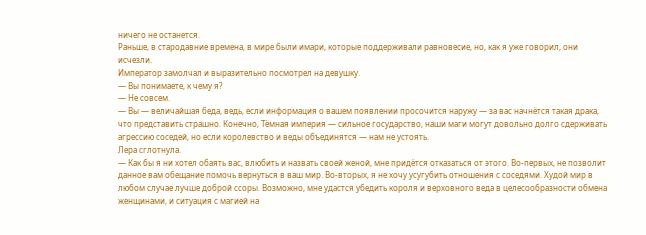ничего не останется.
Раньше, в стародавние времена, в мире были имари, которые поддерживали равновесие, но, как я уже говорил, они исчезли.
Император замолчал и выразительно посмотрел на девушку.
— Вы понимаете, к чему я?
— Не совсем.
— Вы — величайшая беда, ведь, если информация о вашем появлении просочится наружу — за вас начнётся такая драка, что представить страшно. Конечно, Тёмная империя — сильное государство, наши маги могут довольно долго сдерживать агрессию соседей, но если королевство и веды объединятся — нам не устоять.
Лера сглотнула.
— Как бы я ни хотел обаять вас, влюбить и назвать своей женой, мне придётся отказаться от этого. Во-первых, не позволит данное вам обещание помочь вернуться в ваш мир. Во-вторых, я не хочу усугубить отношения с соседями. Худой мир в любом случае лучше доброй ссоры. Возможно, мне удастся убедить короля и верховного веда в целесообразности обмена женщинами, и ситуация с магией на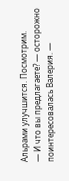Альрами улучшится. Посмотрим.
— И что вы предлагаете? — осторожно поинтересовалась Валерия. —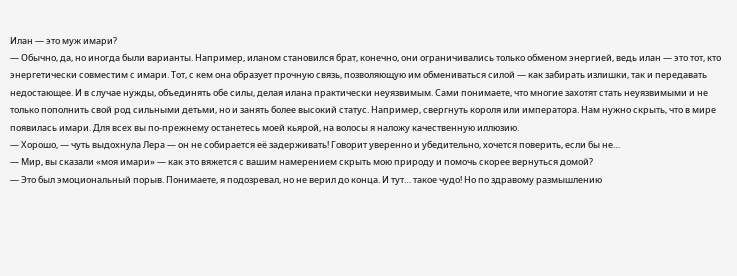Илан — это муж имари?
— Обычно, да, но иногда были варианты. Например, иланом становился брат, конечно, они ограничивались только обменом энергией, ведь илан — это тот, кто энергетически совместим с имари. Тот, с кем она образует прочную связь, позволяющую им обмениваться силой — как забирать излишки, так и передавать недостающее. И в случае нужды, объединять обе силы, делая илана практически неуязвимым. Сами понимаете, что многие захотят стать неуязвимыми и не только пополнить свой род сильными детьми, но и занять более высокий статус. Например, свергнуть короля или императора. Нам нужно скрыть, что в мире появилась имари. Для всех вы по-прежнему останетесь моей кьярой, на волосы я наложу качественную иллюзию.
— Хорошо, — чуть выдохнула Лера — он не собирается её задерживать! Говорит уверенно и убедительно, хочется поверить, если бы не…
— Мир, вы сказали «моя имари» — как это вяжется с вашим намерением скрыть мою природу и помочь скорее вернуться домой?
— Это был эмоциональный порыв. Понимаете, я подозревал, но не верил до конца. И тут… такое чудо! Но по здравому размышлению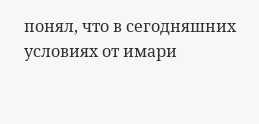понял, что в сегодняшних условиях от имари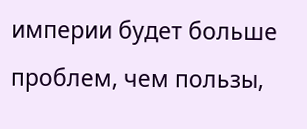империи будет больше проблем, чем пользы,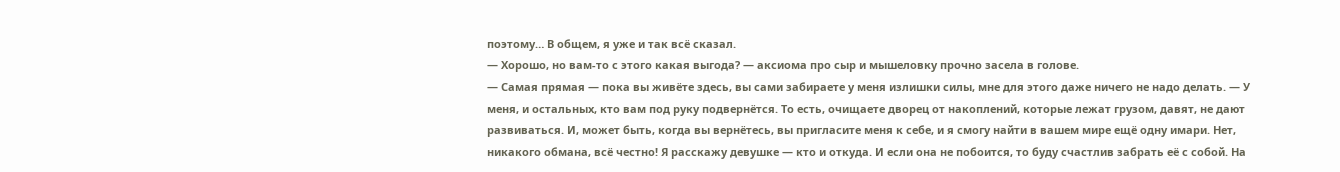поэтому… В общем, я уже и так всё сказал.
— Хорошо, но вам-то с этого какая выгода? — аксиома про сыр и мышеловку прочно засела в голове.
— Самая прямая — пока вы живёте здесь, вы сами забираете у меня излишки силы, мне для этого даже ничего не надо делать. — У меня, и остальных, кто вам под руку подвернётся. То есть, очищаете дворец от накоплений, которые лежат грузом, давят, не дают развиваться. И, может быть, когда вы вернётесь, вы пригласите меня к себе, и я смогу найти в вашем мире ещё одну имари. Нет, никакого обмана, всё честно! Я расскажу девушке — кто и откуда. И если она не побоится, то буду счастлив забрать её с собой. На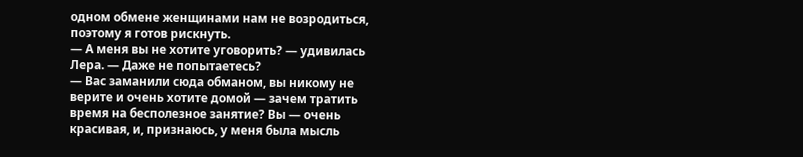одном обмене женщинами нам не возродиться, поэтому я готов рискнуть.
— А меня вы не хотите уговорить? — удивилась Лера. — Даже не попытаетесь?
— Вас заманили сюда обманом, вы никому не верите и очень хотите домой — зачем тратить время на бесполезное занятие? Вы — очень красивая, и, признаюсь, у меня была мысль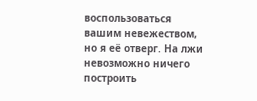воспользоваться вашим невежеством, но я её отверг. На лжи невозможно ничего построить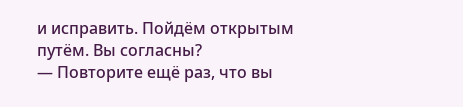и исправить. Пойдём открытым путём. Вы согласны?
— Повторите ещё раз, что вы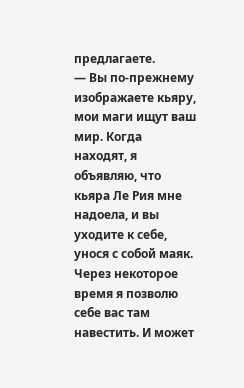предлагаете.
— Вы по-прежнему изображаете кьяру, мои маги ищут ваш мир. Когда находят, я объявляю, что кьяра Ле Рия мне надоела, и вы уходите к себе, унося с собой маяк. Через некоторое время я позволю себе вас там навестить. И может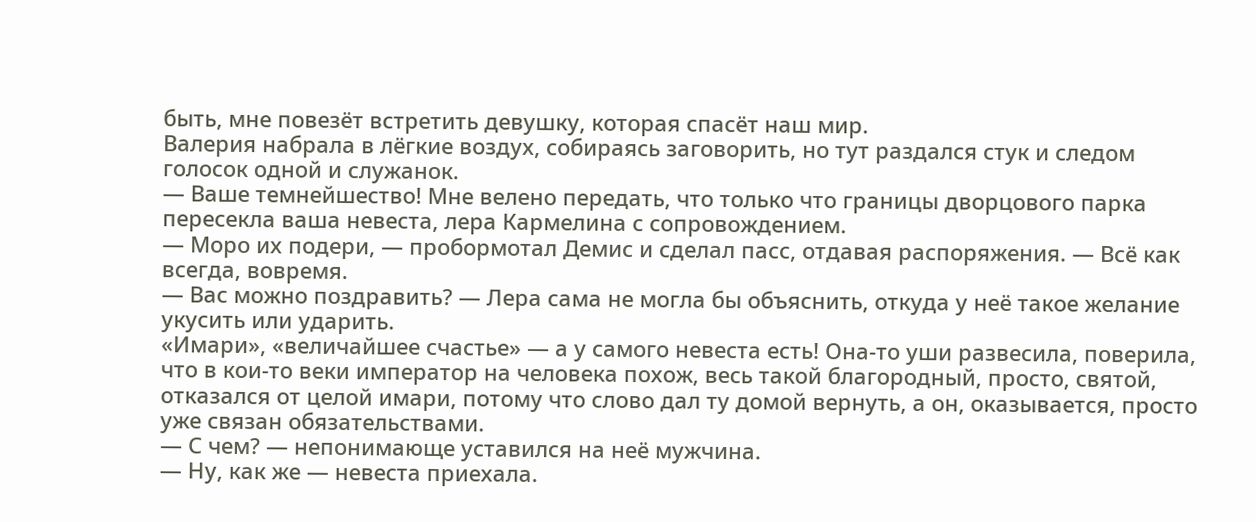быть, мне повезёт встретить девушку, которая спасёт наш мир.
Валерия набрала в лёгкие воздух, собираясь заговорить, но тут раздался стук и следом голосок одной и служанок.
— Ваше темнейшество! Мне велено передать, что только что границы дворцового парка пересекла ваша невеста, лера Кармелина с сопровождением.
— Моро их подери, — пробормотал Демис и сделал пасс, отдавая распоряжения. — Всё как всегда, вовремя.
— Вас можно поздравить? — Лера сама не могла бы объяснить, откуда у неё такое желание укусить или ударить.
«Имари», «величайшее счастье» — а у самого невеста есть! Она-то уши развесила, поверила, что в кои-то веки император на человека похож, весь такой благородный, просто, святой, отказался от целой имари, потому что слово дал ту домой вернуть, а он, оказывается, просто уже связан обязательствами.
— С чем? — непонимающе уставился на неё мужчина.
— Ну, как же — невеста приехала.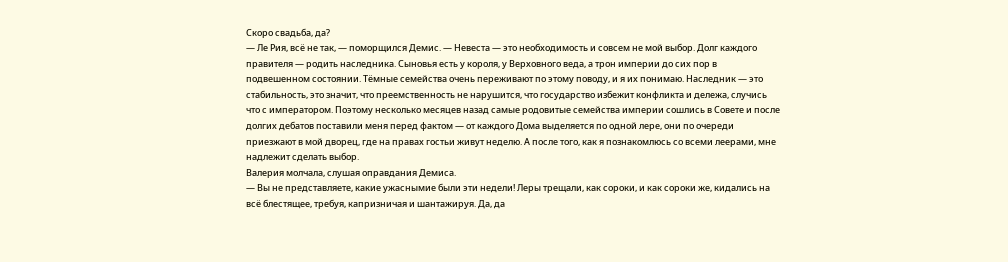Скоро свадьба, да?
— Ле Рия, всё не так, — поморщился Демис. — Невеста — это необходимость и совсем не мой выбор. Долг каждого правителя — родить наследника. Сыновья есть у короля, у Верховного веда, а трон империи до сих пор в подвешенном состоянии. Тёмные семейства очень переживают по этому поводу, и я их понимаю. Наследник — это стабильность, это значит, что преемственность не нарушится, что государство избежит конфликта и дележа, случись что с императором. Поэтому несколько месяцев назад самые родовитые семейства империи сошлись в Совете и после долгих дебатов поставили меня перед фактом — от каждого Дома выделяется по одной лере, они по очереди приезжают в мой дворец, где на правах гостьи живут неделю. А после того, как я познакомлюсь со всеми леерами, мне надлежит сделать выбор.
Валерия молчала, слушая оправдания Демиса.
— Вы не представляете, какие ужаснымие были эти недели! Леры трещали, как сороки, и как сороки же, кидались на всё блестящее, требуя, капризничая и шантажируя. Да, да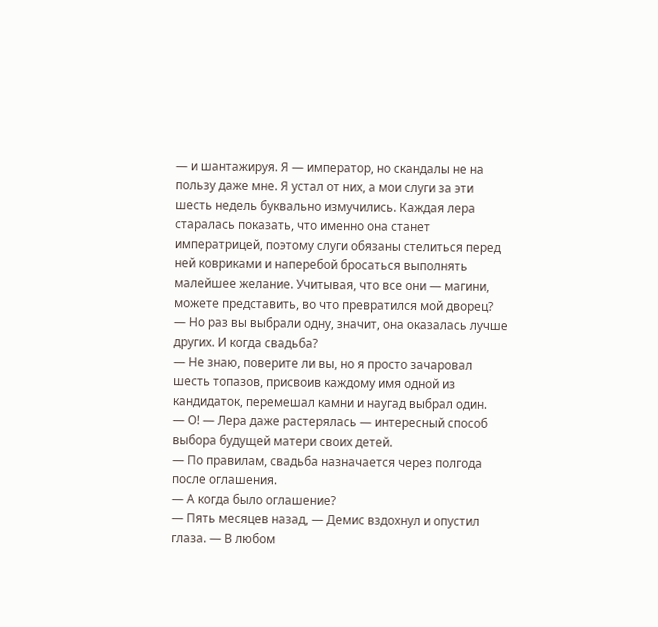— и шантажируя. Я — император, но скандалы не на пользу даже мне. Я устал от них, а мои слуги за эти шесть недель буквально измучились. Каждая лера старалась показать, что именно она станет императрицей, поэтому слуги обязаны стелиться перед ней ковриками и наперебой бросаться выполнять малейшее желание. Учитывая, что все они — магини, можете представить, во что превратился мой дворец?
— Но раз вы выбрали одну, значит, она оказалась лучше других. И когда свадьба?
— Не знаю, поверите ли вы, но я просто зачаровал шесть топазов, присвоив каждому имя одной из кандидаток, перемешал камни и наугад выбрал один.
— О! — Лера даже растерялась — интересный способ выбора будущей матери своих детей.
— По правилам, свадьба назначается через полгода после оглашения.
— А когда было оглашение?
— Пять месяцев назад, — Демис вздохнул и опустил глаза. — В любом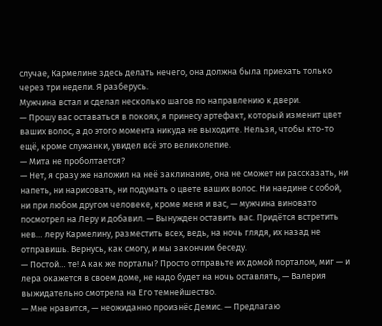случае, Кармелине здесь делать нечего, она должна была приехать только через три недели. Я разберусь.
Мужчина встал и сделал несколько шагов по направлению к двери.
— Прошу вас оставаться в покоях, я принесу артефакт, который изменит цвет ваших волос, а до этого момента никуда не выходите. Нельзя, чтобы кто-то ещё, кроме служанки, увидел всё это великолепие.
— Мита не проболтается?
— Нет, я сразу же наложил на неё заклинание, она не сможет ни рассказать, ни напеть, ни нарисовать, ни подумать о цвете ваших волос. Ни наедине с собой, ни при любом другом человеке, кроме меня и вас, — мужчина виновато посмотрел на Леру и добавил. — Вынужден оставить вас. Придётся встретить нев… леру Кармелину, разместить всех, ведь, на ночь глядя, их назад не отправишь. Вернусь, как смогу, и мы закончим беседу.
— Постой… те! А как же порталы? Просто отправьте их домой порталом, миг — и лера окажется в своем доме, не надо будет на ночь оставлять, — Валерия выжидательно смотрела на Его темнейшество.
— Мне нравится, — неожиданно произнёс Демис. — Предлагаю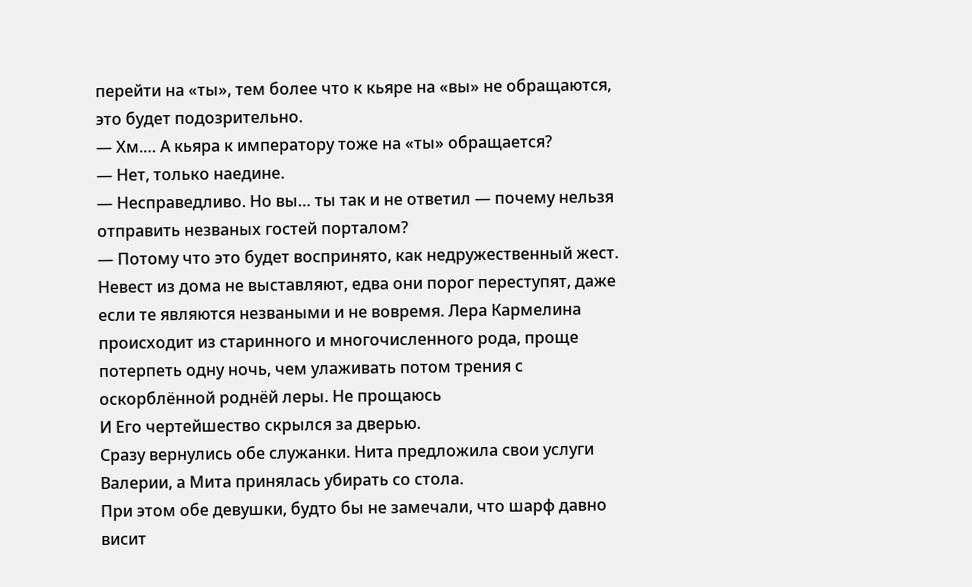перейти на «ты», тем более что к кьяре на «вы» не обращаются, это будет подозрительно.
— Хм.… А кьяра к императору тоже на «ты» обращается?
— Нет, только наедине.
— Несправедливо. Но вы… ты так и не ответил — почему нельзя отправить незваных гостей порталом?
— Потому что это будет воспринято, как недружественный жест. Невест из дома не выставляют, едва они порог переступят, даже если те являются незваными и не вовремя. Лера Кармелина происходит из старинного и многочисленного рода, проще потерпеть одну ночь, чем улаживать потом трения с оскорблённой роднёй леры. Не прощаюсь
И Его чертейшество скрылся за дверью.
Сразу вернулись обе служанки. Нита предложила свои услуги Валерии, а Мита принялась убирать со стола.
При этом обе девушки, будто бы не замечали, что шарф давно висит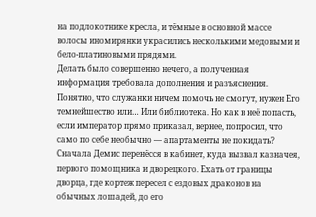на подлокотнике кресла, и тёмные в основной массе волосы иномирянки украсились несколькими медовыми и бело-платиновыми прядями.
Делать было совершенно нечего, а полученная информация требовала дополнения и разъяснения. Понятно, что служанки ничем помочь не смогут, нужен Его темнейшество или… Или библиотека. Но как в неё попасть, если император прямо приказал, вернее, попросил, что само по себе необычно — апартаменты не покидать?
Сначала Демис перенёсся в кабинет, куда вызвал казначея, первого помощника и дворецкого. Ехать от границы дворца, где кортеж пересел с ездовых драконов на обычных лошадей, до его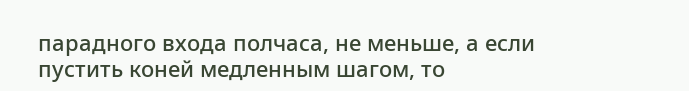парадного входа полчаса, не меньше, а если пустить коней медленным шагом, то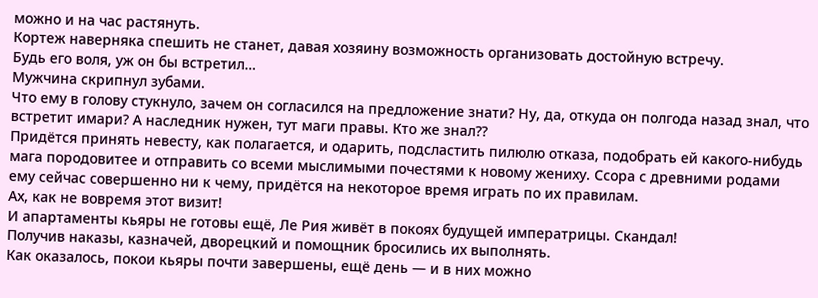можно и на час растянуть.
Кортеж наверняка спешить не станет, давая хозяину возможность организовать достойную встречу.
Будь его воля, уж он бы встретил…
Мужчина скрипнул зубами.
Что ему в голову стукнуло, зачем он согласился на предложение знати? Ну, да, откуда он полгода назад знал, что встретит имари? А наследник нужен, тут маги правы. Кто же знал??
Придётся принять невесту, как полагается, и одарить, подсластить пилюлю отказа, подобрать ей какого-нибудь мага породовитее и отправить со всеми мыслимыми почестями к новому жениху. Ссора с древними родами ему сейчас совершенно ни к чему, придётся на некоторое время играть по их правилам.
Ах, как не вовремя этот визит!
И апартаменты кьяры не готовы ещё, Ле Рия живёт в покоях будущей императрицы. Скандал!
Получив наказы, казначей, дворецкий и помощник бросились их выполнять.
Как оказалось, покои кьяры почти завершены, ещё день — и в них можно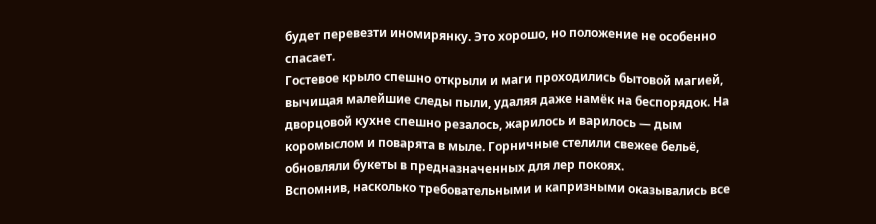будет перевезти иномирянку. Это хорошо, но положение не особенно спасает.
Гостевое крыло спешно открыли и маги проходились бытовой магией, вычищая малейшие следы пыли, удаляя даже намёк на беспорядок. На дворцовой кухне спешно резалось, жарилось и варилось — дым коромыслом и поварята в мыле. Горничные стелили свежее бельё, обновляли букеты в предназначенных для лер покоях.
Вспомнив, насколько требовательными и капризными оказывались все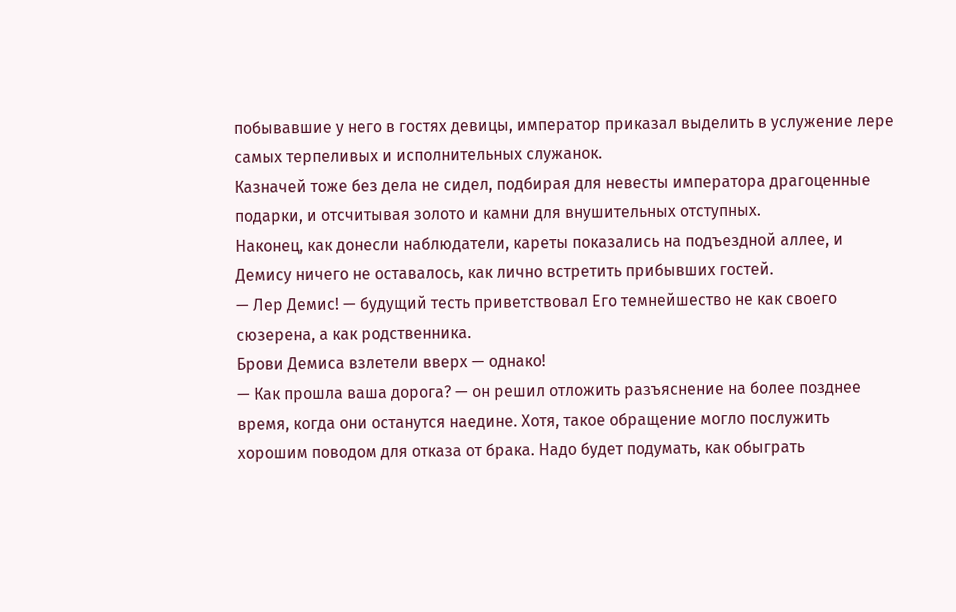побывавшие у него в гостях девицы, император приказал выделить в услужение лере самых терпеливых и исполнительных служанок.
Казначей тоже без дела не сидел, подбирая для невесты императора драгоценные подарки, и отсчитывая золото и камни для внушительных отступных.
Наконец, как донесли наблюдатели, кареты показались на подъездной аллее, и Демису ничего не оставалось, как лично встретить прибывших гостей.
— Лер Демис! — будущий тесть приветствовал Его темнейшество не как своего сюзерена, а как родственника.
Брови Демиса взлетели вверх — однако!
— Как прошла ваша дорога? — он решил отложить разъяснение на более позднее время, когда они останутся наедине. Хотя, такое обращение могло послужить хорошим поводом для отказа от брака. Надо будет подумать, как обыграть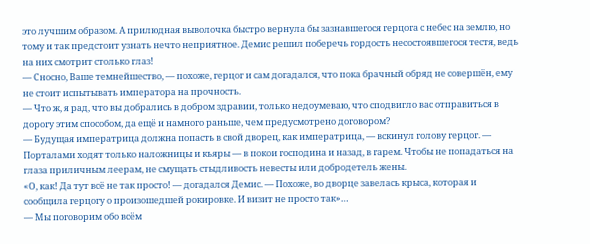это лучшим образом. А прилюдная выволочка быстро вернула бы зазнавшегося герцога с небес на землю, но тому и так предстоит узнать нечто неприятное. Демис решил поберечь гордость несостоявшегося тестя, ведь на них смотрит столько глаз!
— Сносно, Ваше темнейшество, — похоже, герцог и сам догадался, что пока брачный обряд не совершён, ему не стоит испытывать императора на прочность.
— Что ж, я рад, что вы добрались в добром здравии, только недоумеваю, что сподвигло вас отправиться в дорогу этим способом, да ещё и намного раньше, чем предусмотрено договором?
— Будущая императрица должна попасть в свой дворец, как императрица, — вскинул голову герцог. — Порталами ходят только наложницы и кьяры — в покои господина и назад, в гарем. Чтобы не попадаться на глаза приличным леерам, не смущать стыдливость невесты или добродетель жены.
«О, как! Да тут всё не так просто! — догадался Демис. — Похоже, во дворце завелась крыса, которая и сообщила герцогу о произошедшей рокировке. И визит не просто так»…
— Мы поговорим обо всём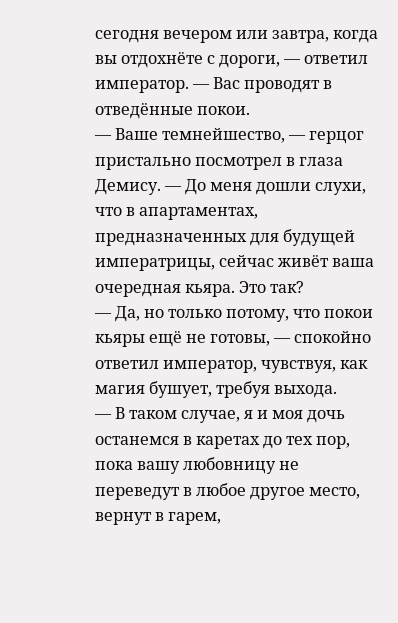сегодня вечером или завтра, когда вы отдохнёте с дороги, — ответил император. — Вас проводят в отведённые покои.
— Ваше темнейшество, — герцог пристально посмотрел в глаза Демису. — До меня дошли слухи, что в апартаментах, предназначенных для будущей императрицы, сейчас живёт ваша очередная кьяра. Это так?
— Да, но только потому, что покои кьяры ещё не готовы, — спокойно ответил император, чувствуя, как магия бушует, требуя выхода.
— В таком случае, я и моя дочь останемся в каретах до тех пор, пока вашу любовницу не переведут в любое другое место, вернут в гарем,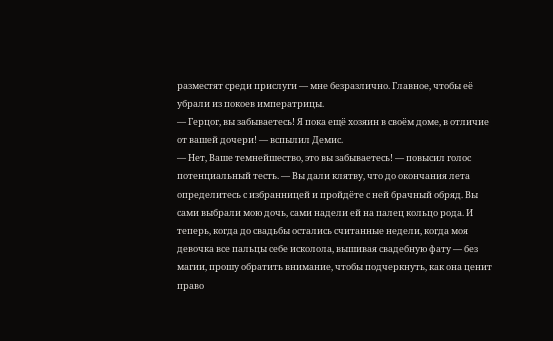разместят среди прислуги — мне безразлично. Главное, чтобы её убрали из покоев императрицы.
— Герцог, вы забываетесь! Я пока ещё хозяин в своём доме, в отличие от вашей дочери! — вспылил Демис.
— Нет, Ваше темнейшество, это вы забываетесь! — повысил голос потенциальный тесть. — Вы дали клятву, что до окончания лета определитесь с избранницей и пройдёте с ней брачный обряд. Вы сами выбрали мою дочь, сами надели ей на палец кольцо рода. И теперь, когда до свадьбы остались считанные недели, когда моя девочка все пальцы себе исколола, вышивая свадебную фату — без магии, прошу обратить внимание, чтобы подчеркнуть, как она ценит право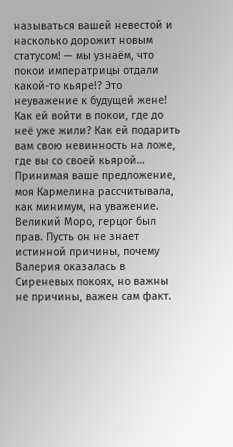называться вашей невестой и насколько дорожит новым статусом! — мы узнаём, что покои императрицы отдали какой-то кьяре!? Это неуважение к будущей жене! Как ей войти в покои, где до неё уже жили? Как ей подарить вам свою невинность на ложе, где вы со своей кьярой… Принимая ваше предложение, моя Кармелина рассчитывала, как минимум, на уважение.
Великий Моро, герцог был прав. Пусть он не знает истинной причины, почему Валерия оказалась в Сиреневых покоях, но важны не причины, важен сам факт.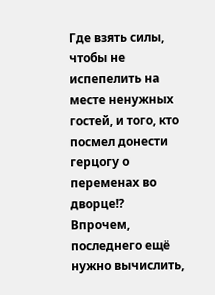Где взять силы, чтобы не испепелить на месте ненужных гостей, и того, кто посмел донести герцогу о переменах во дворце!? Впрочем, последнего ещё нужно вычислить,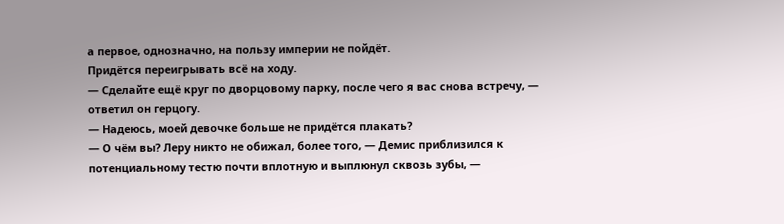а первое, однозначно, на пользу империи не пойдёт.
Придётся переигрывать всё на ходу.
— Сделайте ещё круг по дворцовому парку, после чего я вас снова встречу, — ответил он герцогу.
— Надеюсь, моей девочке больше не придётся плакать?
— О чём вы? Леру никто не обижал, более того, — Демис приблизился к потенциальному тестю почти вплотную и выплюнул сквозь зубы, —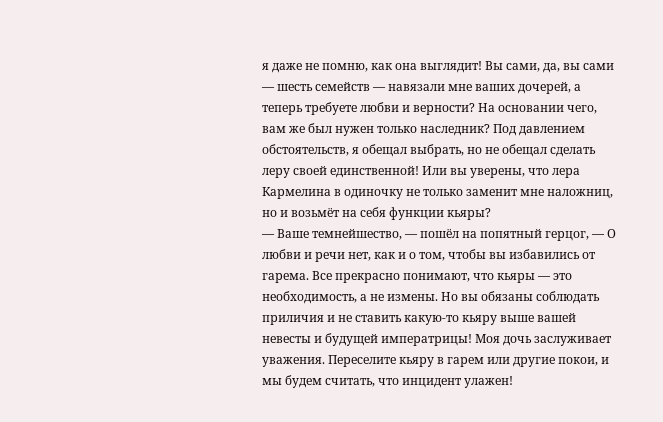я даже не помню, как она выглядит! Вы сами, да, вы сами — шесть семейств — навязали мне ваших дочерей, а теперь требуете любви и верности? На основании чего, вам же был нужен только наследник? Под давлением обстоятельств, я обещал выбрать, но не обещал сделать леру своей единственной! Или вы уверены, что лера Кармелина в одиночку не только заменит мне наложниц, но и возьмёт на себя функции кьяры?
— Ваше темнейшество, — пошёл на попятный герцог, — О любви и речи нет, как и о том, чтобы вы избавились от гарема. Все прекрасно понимают, что кьяры — это необходимость, а не измены. Но вы обязаны соблюдать приличия и не ставить какую-то кьяру выше вашей невесты и будущей императрицы! Моя дочь заслуживает уважения. Переселите кьяру в гарем или другие покои, и мы будем считать, что инцидент улажен!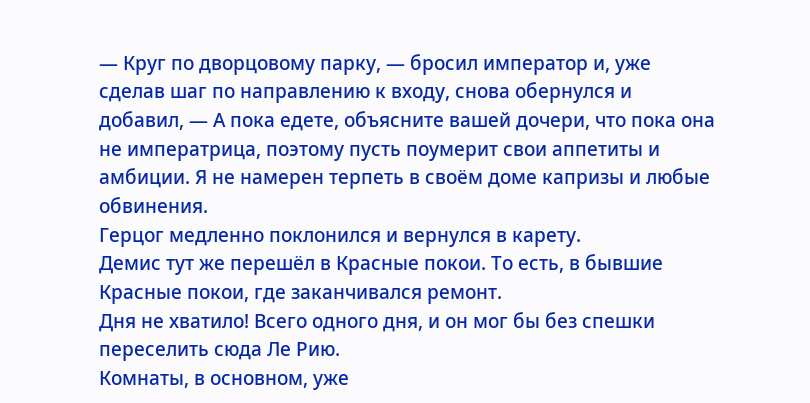— Круг по дворцовому парку, — бросил император и, уже сделав шаг по направлению к входу, снова обернулся и добавил, — А пока едете, объясните вашей дочери, что пока она не императрица, поэтому пусть поумерит свои аппетиты и амбиции. Я не намерен терпеть в своём доме капризы и любые обвинения.
Герцог медленно поклонился и вернулся в карету.
Демис тут же перешёл в Красные покои. То есть, в бывшие Красные покои, где заканчивался ремонт.
Дня не хватило! Всего одного дня, и он мог бы без спешки переселить сюда Ле Рию.
Комнаты, в основном, уже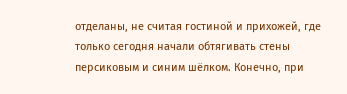отделаны, не считая гостиной и прихожей, где только сегодня начали обтягивать стены персиковым и синим шёлком. Конечно, при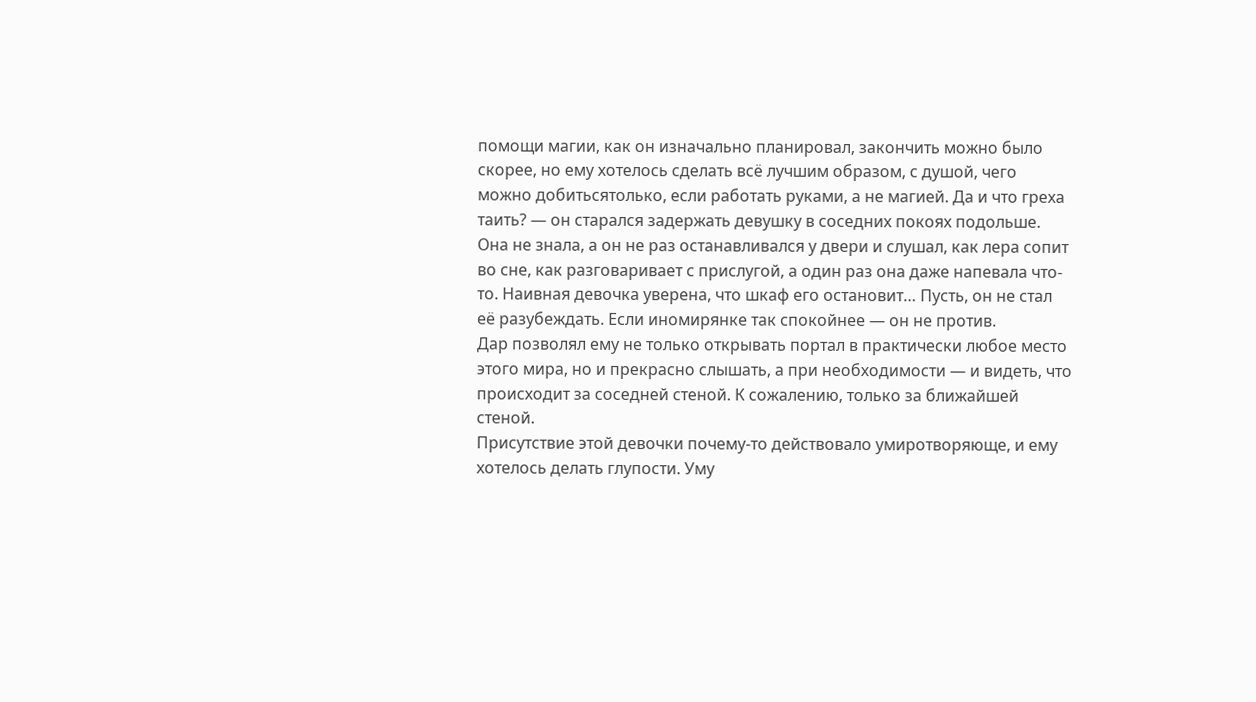помощи магии, как он изначально планировал, закончить можно было скорее, но ему хотелось сделать всё лучшим образом, с душой, чего можно добитьсятолько, если работать руками, а не магией. Да и что греха таить? — он старался задержать девушку в соседних покоях подольше. Она не знала, а он не раз останавливался у двери и слушал, как лера сопит во сне, как разговаривает с прислугой, а один раз она даже напевала что-то. Наивная девочка уверена, что шкаф его остановит… Пусть, он не стал её разубеждать. Если иномирянке так спокойнее — он не против.
Дар позволял ему не только открывать портал в практически любое место этого мира, но и прекрасно слышать, а при необходимости — и видеть, что происходит за соседней стеной. К сожалению, только за ближайшей стеной.
Присутствие этой девочки почему-то действовало умиротворяюще, и ему хотелось делать глупости. Уму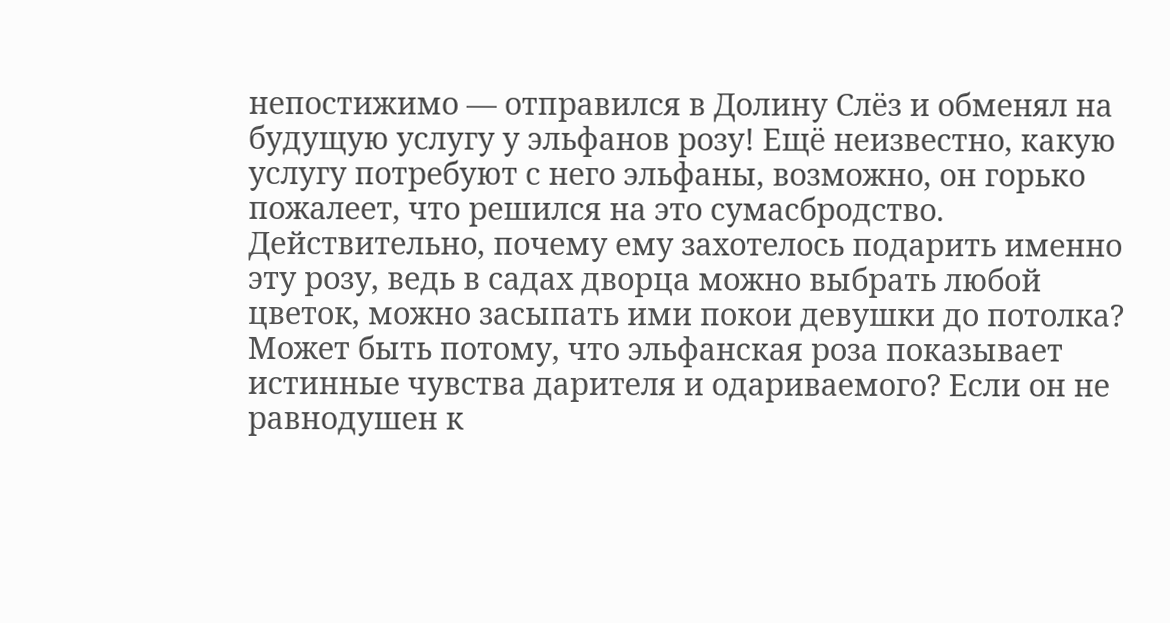непостижимо — отправился в Долину Слёз и обменял на будущую услугу у эльфанов розу! Ещё неизвестно, какую услугу потребуют с него эльфаны, возможно, он горько пожалеет, что решился на это сумасбродство.
Действительно, почему ему захотелось подарить именно эту розу, ведь в садах дворца можно выбрать любой цветок, можно засыпать ими покои девушки до потолка? Может быть потому, что эльфанская роза показывает истинные чувства дарителя и одариваемого? Если он не равнодушен к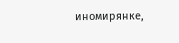иномирянке,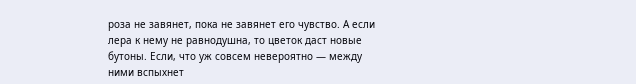роза не завянет, пока не завянет его чувство. А если лера к нему не равнодушна, то цветок даст новые бутоны. Если, что уж совсем невероятно — между ними вспыхнет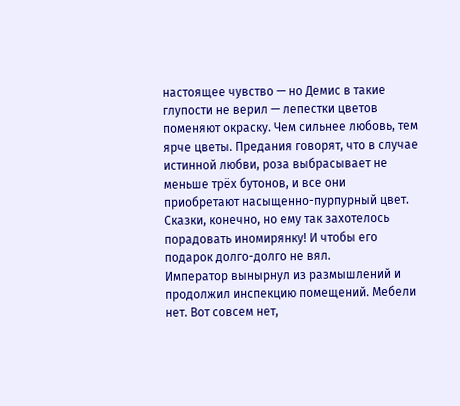настоящее чувство — но Демис в такие глупости не верил — лепестки цветов поменяют окраску. Чем сильнее любовь, тем ярче цветы. Предания говорят, что в случае истинной любви, роза выбрасывает не меньше трёх бутонов, и все они приобретают насыщенно-пурпурный цвет. Сказки, конечно, но ему так захотелось порадовать иномирянку! И чтобы его подарок долго-долго не вял.
Император вынырнул из размышлений и продолжил инспекцию помещений. Мебели нет. Вот совсем нет,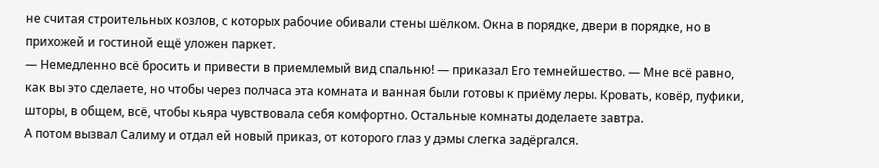не считая строительных козлов, с которых рабочие обивали стены шёлком. Окна в порядке, двери в порядке, но в прихожей и гостиной ещё уложен паркет.
— Немедленно всё бросить и привести в приемлемый вид спальню! — приказал Его темнейшество. — Мне всё равно, как вы это сделаете, но чтобы через полчаса эта комната и ванная были готовы к приёму леры. Кровать, ковёр, пуфики, шторы, в общем, всё, чтобы кьяра чувствовала себя комфортно. Остальные комнаты доделаете завтра.
А потом вызвал Салиму и отдал ей новый приказ, от которого глаз у дэмы слегка задёргался.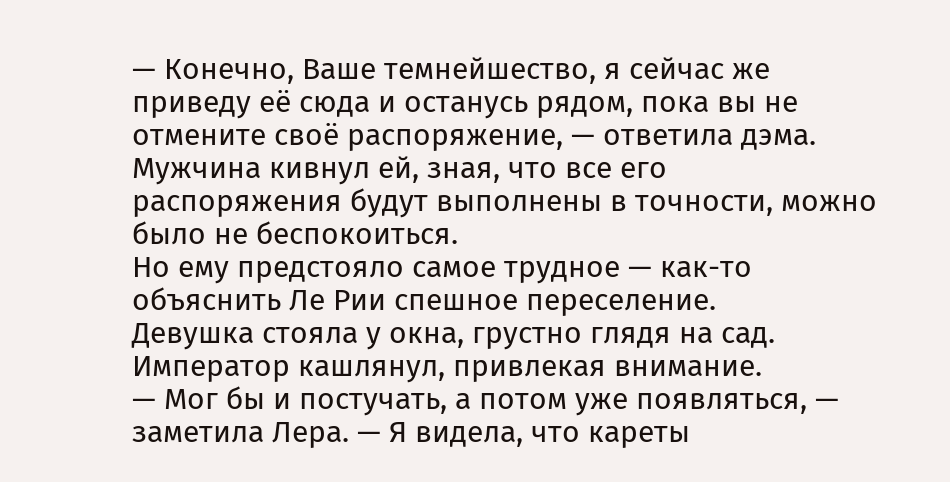— Конечно, Ваше темнейшество, я сейчас же приведу её сюда и останусь рядом, пока вы не отмените своё распоряжение, — ответила дэма.
Мужчина кивнул ей, зная, что все его распоряжения будут выполнены в точности, можно было не беспокоиться.
Но ему предстояло самое трудное — как-то объяснить Ле Рии спешное переселение.
Девушка стояла у окна, грустно глядя на сад.
Император кашлянул, привлекая внимание.
— Мог бы и постучать, а потом уже появляться, — заметила Лера. — Я видела, что кареты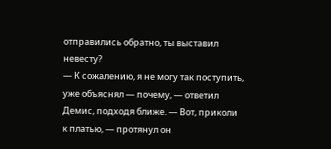отправились обратно, ты выставил невесту?
— К сожалению, я не могу так поступить, уже объяснял — почему, — ответил Демис, подходя ближе. — Вот, приколи к платью, — протянул он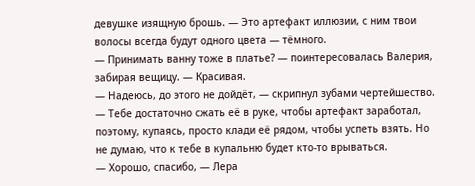девушке изящную брошь. — Это артефакт иллюзии, с ним твои волосы всегда будут одного цвета — тёмного.
— Принимать ванну тоже в платье? — поинтересовалась Валерия, забирая вещицу. — Красивая.
— Надеюсь, до этого не дойдёт, — скрипнул зубами чертейшество. — Тебе достаточно сжать её в руке, чтобы артефакт заработал, поэтому, купаясь, просто клади её рядом, чтобы успеть взять. Но не думаю, что к тебе в купальню будет кто-то врываться.
— Хорошо, спасибо, — Лера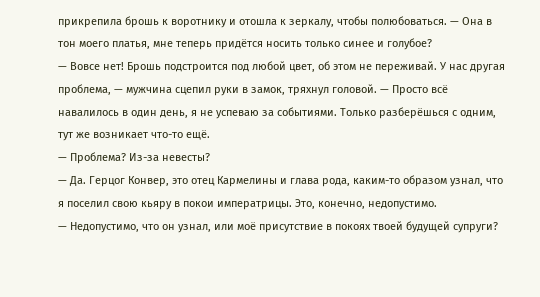прикрепила брошь к воротнику и отошла к зеркалу, чтобы полюбоваться. — Она в тон моего платья, мне теперь придётся носить только синее и голубое?
— Вовсе нет! Брошь подстроится под любой цвет, об этом не переживай. У нас другая проблема, — мужчина сцепил руки в замок, тряхнул головой. — Просто всё навалилось в один день, я не успеваю за событиями. Только разберёшься с одним, тут же возникает что-то ещё.
— Проблема? Из-за невесты?
— Да. Герцог Конвер, это отец Кармелины и глава рода, каким-то образом узнал, что я поселил свою кьяру в покои императрицы. Это, конечно, недопустимо.
— Недопустимо, что он узнал, или моё присутствие в покоях твоей будущей супруги?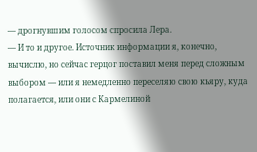— дрогнувшим голосом спросила Лера.
— И то и другое. Источник информации я, конечно, вычислю, но сейчас герцог поставил меня перед сложным выбором — или я немедленно переселяю свою кьяру, куда полагается, или они с Кармелиной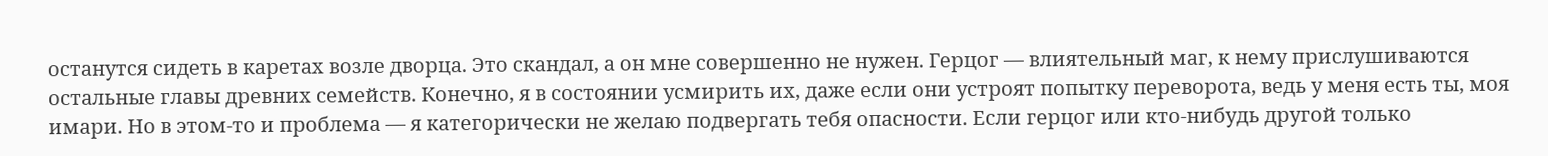останутся сидеть в каретах возле дворца. Это скандал, а он мне совершенно не нужен. Герцог — влиятельный маг, к нему прислушиваются остальные главы древних семейств. Конечно, я в состоянии усмирить их, даже если они устроят попытку переворота, ведь у меня есть ты, моя имари. Но в этом-то и проблема — я категорически не желаю подвергать тебя опасности. Если герцог или кто-нибудь другой только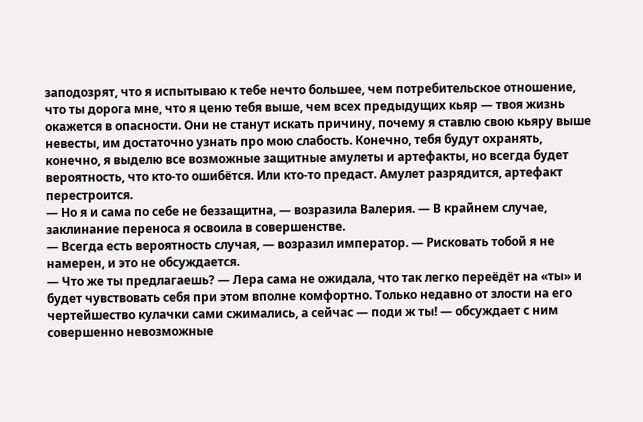заподозрят, что я испытываю к тебе нечто большее, чем потребительское отношение, что ты дорога мне, что я ценю тебя выше, чем всех предыдущих кьяр — твоя жизнь окажется в опасности. Они не станут искать причину, почему я ставлю свою кьяру выше невесты, им достаточно узнать про мою слабость. Конечно, тебя будут охранять, конечно, я выделю все возможные защитные амулеты и артефакты, но всегда будет вероятность, что кто-то ошибётся. Или кто-то предаст. Амулет разрядится, артефакт перестроится.
— Но я и сама по себе не беззащитна, — возразила Валерия. — В крайнем случае, заклинание переноса я освоила в совершенстве.
— Всегда есть вероятность случая, — возразил император. — Рисковать тобой я не намерен, и это не обсуждается.
— Что же ты предлагаешь? — Лера сама не ожидала, что так легко переёдёт на «ты» и будет чувствовать себя при этом вполне комфортно. Только недавно от злости на его чертейшество кулачки сами сжимались, а сейчас — поди ж ты! — обсуждает с ним совершенно невозможные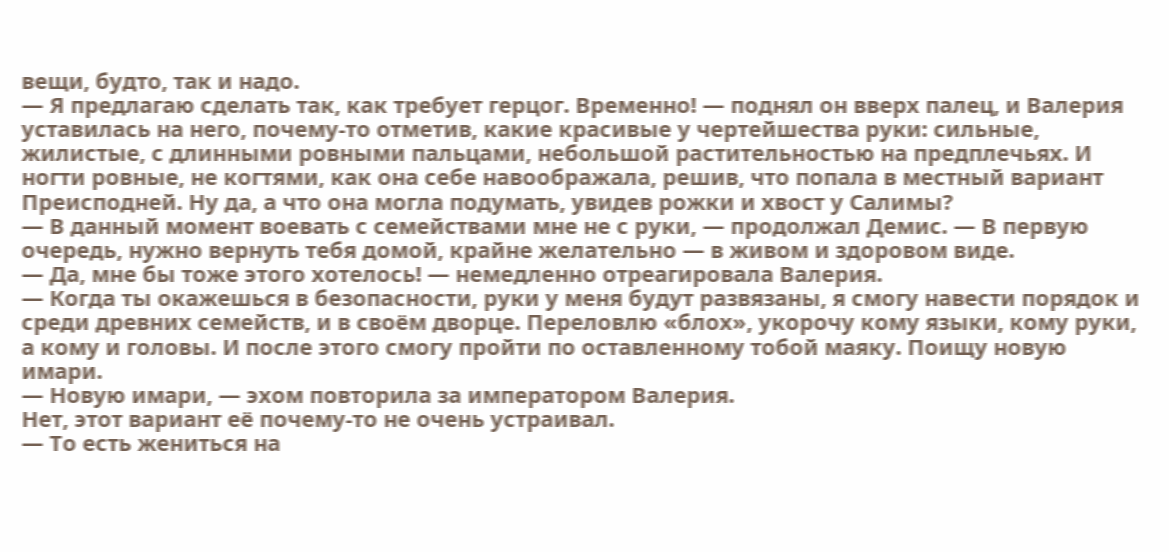вещи, будто, так и надо.
— Я предлагаю сделать так, как требует герцог. Временно! — поднял он вверх палец, и Валерия уставилась на него, почему-то отметив, какие красивые у чертейшества руки: сильные, жилистые, с длинными ровными пальцами, небольшой растительностью на предплечьях. И ногти ровные, не когтями, как она себе навоображала, решив, что попала в местный вариант Преисподней. Ну да, а что она могла подумать, увидев рожки и хвост у Салимы?
— В данный момент воевать с семействами мне не с руки, — продолжал Демис. — В первую очередь, нужно вернуть тебя домой, крайне желательно — в живом и здоровом виде.
— Да, мне бы тоже этого хотелось! — немедленно отреагировала Валерия.
— Когда ты окажешься в безопасности, руки у меня будут развязаны, я смогу навести порядок и среди древних семейств, и в своём дворце. Переловлю «блох», укорочу кому языки, кому руки, а кому и головы. И после этого смогу пройти по оставленному тобой маяку. Поищу новую имари.
— Новую имари, — эхом повторила за императором Валерия.
Нет, этот вариант её почему-то не очень устраивал.
— То есть жениться на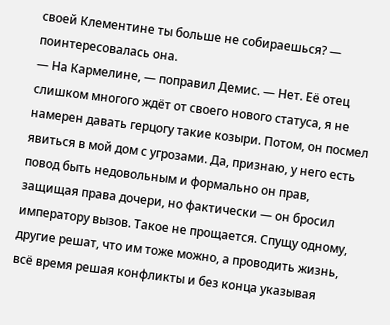своей Клементине ты больше не собираешься? — поинтересовалась она.
— На Кармелине, — поправил Демис. — Нет. Её отец слишком многого ждёт от своего нового статуса, я не намерен давать герцогу такие козыри. Потом, он посмел явиться в мой дом с угрозами. Да, признаю, у него есть повод быть недовольным и формально он прав, защищая права дочери, но фактически — он бросил императору вызов. Такое не прощается. Спущу одному, другие решат, что им тоже можно, а проводить жизнь, всё время решая конфликты и без конца указывая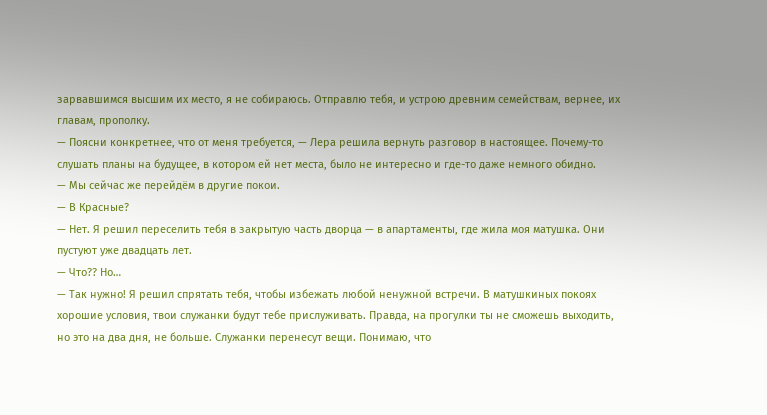зарвавшимся высшим их место, я не собираюсь. Отправлю тебя, и устрою древним семействам, вернее, их главам, прополку.
— Поясни конкретнее, что от меня требуется, — Лера решила вернуть разговор в настоящее. Почему-то слушать планы на будущее, в котором ей нет места, было не интересно и где-то даже немного обидно.
— Мы сейчас же перейдём в другие покои.
— В Красные?
— Нет. Я решил переселить тебя в закрытую часть дворца — в апартаменты, где жила моя матушка. Они пустуют уже двадцать лет.
— Что?? Но…
— Так нужно! Я решил спрятать тебя, чтобы избежать любой ненужной встречи. В матушкиных покоях хорошие условия, твои служанки будут тебе прислуживать. Правда, на прогулки ты не сможешь выходить, но это на два дня, не больше. Служанки перенесут вещи. Понимаю, что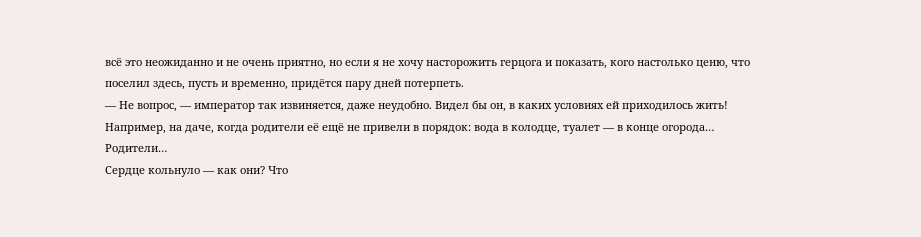всё это неожиданно и не очень приятно, но если я не хочу насторожить герцога и показать, кого настолько ценю, что поселил здесь, пусть и временно, придётся пару дней потерпеть.
— Не вопрос, — император так извиняется, даже неудобно. Видел бы он, в каких условиях ей приходилось жить! Например, на даче, когда родители её ещё не привели в порядок: вода в колодце, туалет — в конце огорода…
Родители…
Сердце кольнуло — как они? Что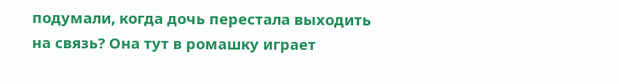подумали, когда дочь перестала выходить на связь? Она тут в ромашку играет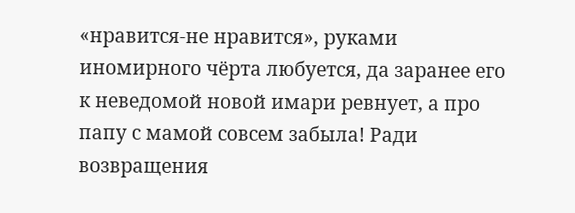«нравится-не нравится», руками иномирного чёрта любуется, да заранее его к неведомой новой имари ревнует, а про папу с мамой совсем забыла! Ради возвращения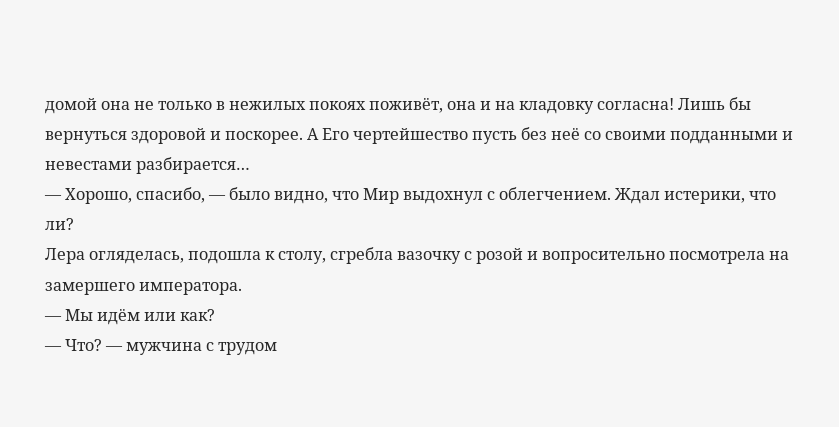домой она не только в нежилых покоях поживёт, она и на кладовку согласна! Лишь бы вернуться здоровой и поскорее. А Его чертейшество пусть без неё со своими подданными и невестами разбирается…
— Хорошо, спасибо, — было видно, что Мир выдохнул с облегчением. Ждал истерики, что ли?
Лера огляделась, подошла к столу, сгребла вазочку с розой и вопросительно посмотрела на замершего императора.
— Мы идём или как?
— Что? — мужчина с трудом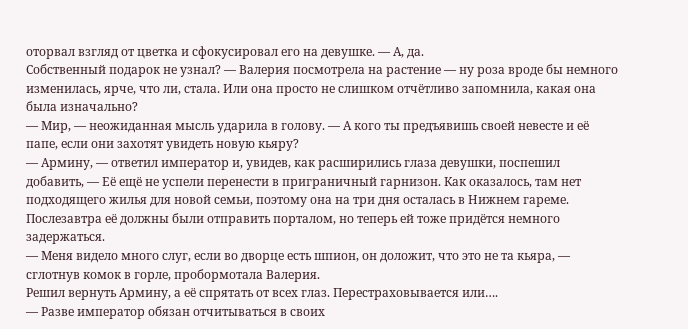оторвал взгляд от цветка и сфокусировал его на девушке. — А, да.
Собственный подарок не узнал? — Валерия посмотрела на растение — ну роза вроде бы немного изменилась, ярче, что ли, стала. Или она просто не слишком отчётливо запомнила, какая она была изначально?
— Мир, — неожиданная мысль ударила в голову. — А кого ты предъявишь своей невесте и её папе, если они захотят увидеть новую кьяру?
— Армину, — ответил император и, увидев, как расширились глаза девушки, поспешил добавить, — Её ещё не успели перенести в приграничный гарнизон. Как оказалось, там нет подходящего жилья для новой семьи, поэтому она на три дня осталась в Нижнем гареме. Послезавтра её должны были отправить порталом, но теперь ей тоже придётся немного задержаться.
— Меня видело много слуг, если во дворце есть шпион, он доложит, что это не та кьяра, — сглотнув комок в горле, пробормотала Валерия.
Решил вернуть Армину, а её спрятать от всех глаз. Перестраховывается или….
— Разве император обязан отчитываться в своих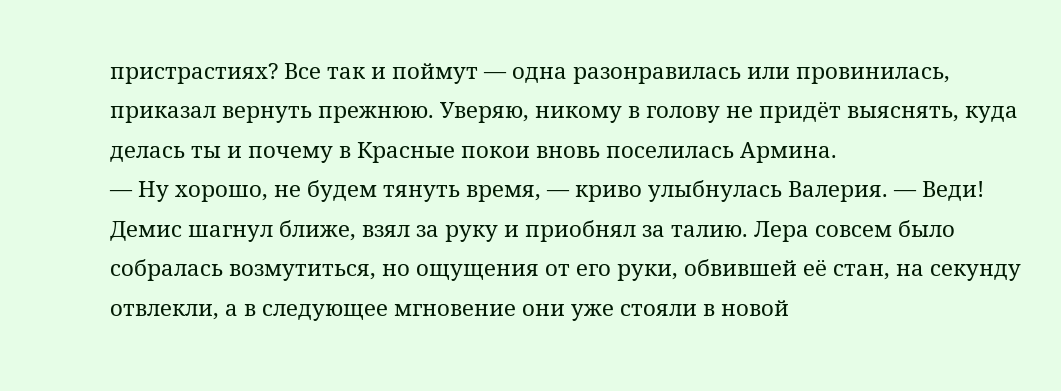пристрастиях? Все так и поймут — одна разонравилась или провинилась, приказал вернуть прежнюю. Уверяю, никому в голову не придёт выяснять, куда делась ты и почему в Красные покои вновь поселилась Армина.
— Ну хорошо, не будем тянуть время, — криво улыбнулась Валерия. — Веди!
Демис шагнул ближе, взял за руку и приобнял за талию. Лера совсем было собралась возмутиться, но ощущения от его руки, обвившей её стан, на секунду отвлекли, а в следующее мгновение они уже стояли в новой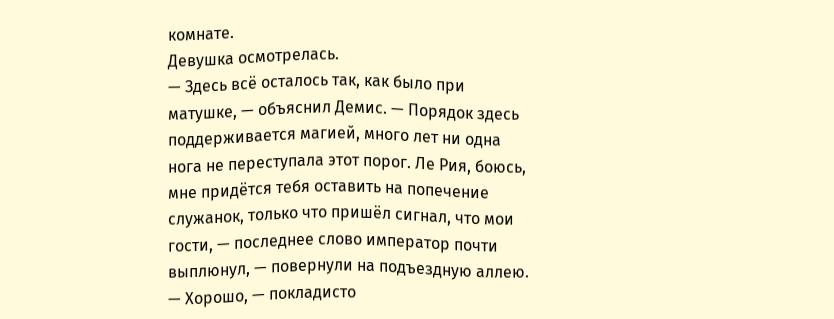комнате.
Девушка осмотрелась.
— Здесь всё осталось так, как было при матушке, — объяснил Демис. — Порядок здесь поддерживается магией, много лет ни одна нога не переступала этот порог. Ле Рия, боюсь, мне придётся тебя оставить на попечение служанок, только что пришёл сигнал, что мои гости, — последнее слово император почти выплюнул, — повернули на подъездную аллею.
— Хорошо, — покладисто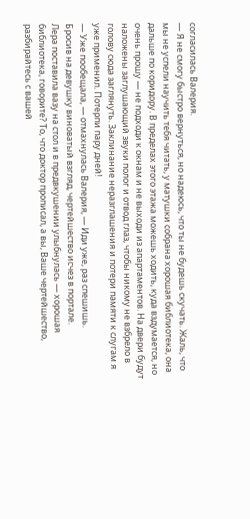согласилась Валерия.
— Я не смогу быстро вернуться, но надеюсь, что ты не будешь скучать. Жаль, что мы не успели научить тебя читать, у матушки собрана хорошая библиотека, она дальше по коридору. В пределах этого этажа можешь ходить, куда вздумается, но очень прошу — не подходи к окнам и не выходи из апартаментов. На двери будут наложены заглушающий звуки полог и отвод глаз, чтобы никому не взбрело в голову сюда заглянуть. Заклинание неразглашения и потери памяти к слугам я уже применил. Потерпи пару дней!
— Уже пообещала, — отмахнулась Валерия, — Иди уже, раз спешишь.
Бросив на девушку виноватый взгляд, чертейшество исчез в портале.
Лера поставила вазу на стол и в предвкушении улыбнулась — хорошая библиотека, говорите? То, что доктор прописал, а вы, Ваше чертейшество, разбирайтесь с вашей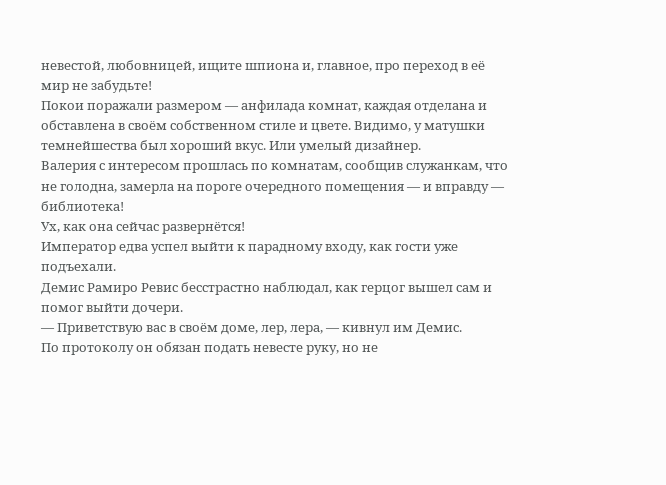невестой, любовницей, ищите шпиона и, главное, про переход в её мир не забудьте!
Покои поражали размером — анфилада комнат, каждая отделана и обставлена в своём собственном стиле и цвете. Видимо, у матушки темнейшества был хороший вкус. Или умелый дизайнер.
Валерия с интересом прошлась по комнатам, сообщив служанкам, что не голодна, замерла на пороге очередного помещения — и вправду — библиотека!
Ух, как она сейчас развернётся!
Император едва успел выйти к парадному входу, как гости уже подъехали.
Демис Рамиро Ревис бесстрастно наблюдал, как герцог вышел сам и помог выйти дочери.
— Приветствую вас в своём доме, лер, лера, — кивнул им Демис.
По протоколу он обязан подать невесте руку, но не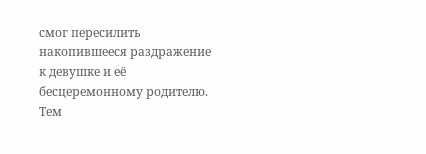смог пересилить накопившееся раздражение к девушке и её бесцеремонному родителю. Тем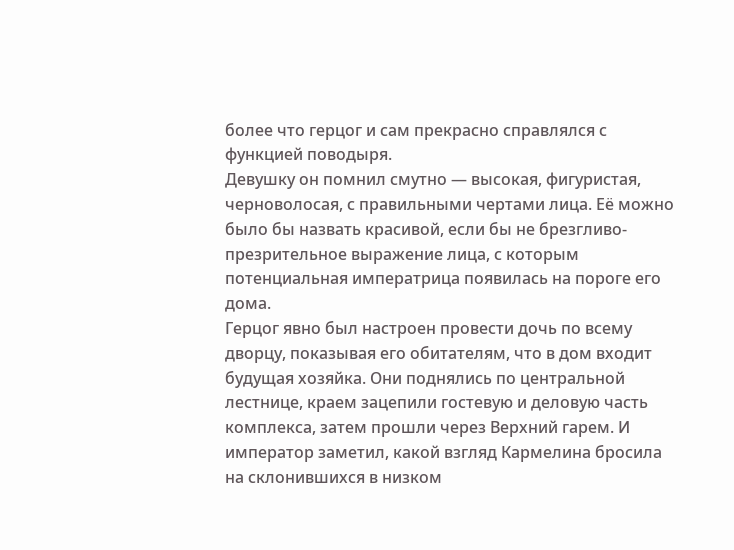более что герцог и сам прекрасно справлялся с функцией поводыря.
Девушку он помнил смутно — высокая, фигуристая, черноволосая, с правильными чертами лица. Её можно было бы назвать красивой, если бы не брезгливо-презрительное выражение лица, с которым потенциальная императрица появилась на пороге его дома.
Герцог явно был настроен провести дочь по всему дворцу, показывая его обитателям, что в дом входит будущая хозяйка. Они поднялись по центральной лестнице, краем зацепили гостевую и деловую часть комплекса, затем прошли через Верхний гарем. И император заметил, какой взгляд Кармелина бросила на склонившихся в низком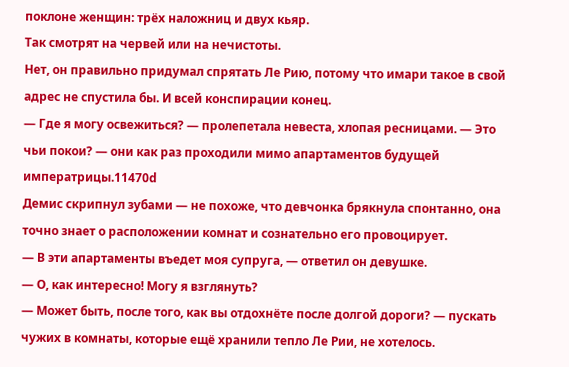поклоне женщин: трёх наложниц и двух кьяр.
Так смотрят на червей или на нечистоты.
Нет, он правильно придумал спрятать Ле Рию, потому что имари такое в свой адрес не спустила бы. И всей конспирации конец.
— Где я могу освежиться? — пролепетала невеста, хлопая ресницами. — Это чьи покои? — они как раз проходили мимо апартаментов будущей императрицы.11470d
Демис скрипнул зубами — не похоже, что девчонка брякнула спонтанно, она точно знает о расположении комнат и сознательно его провоцирует.
— В эти апартаменты въедет моя супруга, — ответил он девушке.
— О, как интересно! Могу я взглянуть?
— Может быть, после того, как вы отдохнёте после долгой дороги? — пускать чужих в комнаты, которые ещё хранили тепло Ле Рии, не хотелось.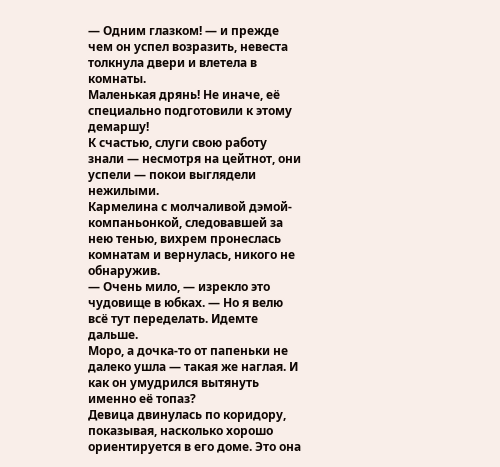— Одним глазком! — и прежде чем он успел возразить, невеста толкнула двери и влетела в комнаты.
Маленькая дрянь! Не иначе, её специально подготовили к этому демаршу!
К счастью, слуги свою работу знали — несмотря на цейтнот, они успели — покои выглядели нежилыми.
Кармелина с молчаливой дэмой-компаньонкой, следовавшей за нею тенью, вихрем пронеслась комнатам и вернулась, никого не обнаружив.
— Очень мило, — изрекло это чудовище в юбках. — Но я велю всё тут переделать. Идемте дальше.
Моро, а дочка-то от папеньки не далеко ушла — такая же наглая. И как он умудрился вытянуть именно её топаз?
Девица двинулась по коридору, показывая, насколько хорошо ориентируется в его доме. Это она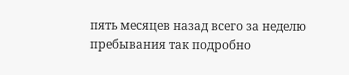пять месяцев назад всего за неделю пребывания так подробно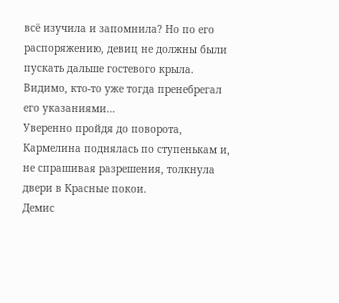всё изучила и запомнила? Но по его распоряжению, девиц не должны были пускать дальше гостевого крыла. Видимо, кто-то уже тогда пренебрегал его указаниями…
Уверенно пройдя до поворота, Кармелина поднялась по ступенькам и, не спрашивая разрешения, толкнула двери в Красные покои.
Демис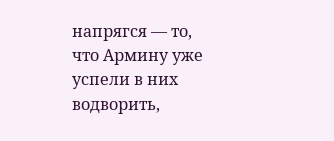напрягся — то, что Армину уже успели в них водворить,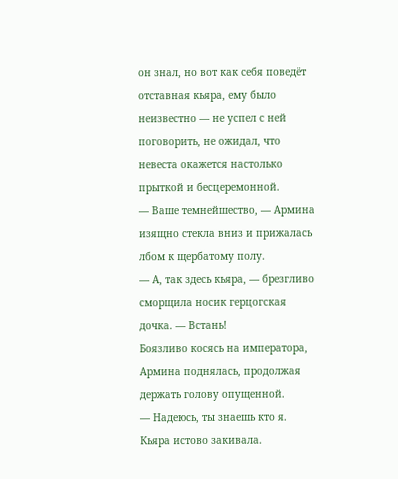он знал, но вот как себя поведёт отставная кьяра, ему было неизвестно — не успел с ней поговорить, не ожидал, что невеста окажется настолько прыткой и бесцеремонной.
— Ваше темнейшество, — Армина изящно стекла вниз и прижалась лбом к щербатому полу.
— А, так здесь кьяра, — брезгливо сморщила носик герцогская дочка. — Встань!
Боязливо косясь на императора, Армина поднялась, продолжая держать голову опущенной.
— Надеюсь, ты знаешь кто я.
Кьяра истово закивала.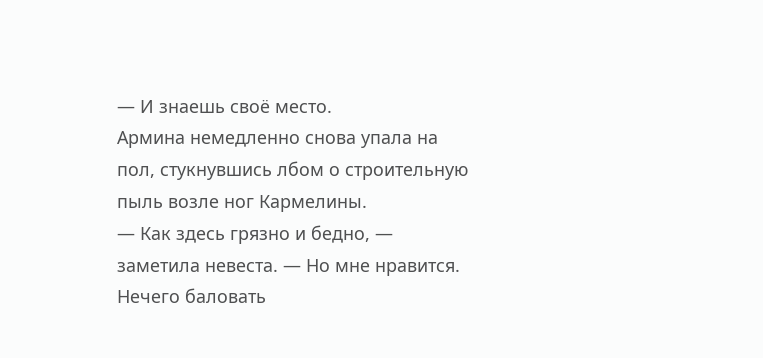— И знаешь своё место.
Армина немедленно снова упала на пол, стукнувшись лбом о строительную пыль возле ног Кармелины.
— Как здесь грязно и бедно, — заметила невеста. — Но мне нравится. Нечего баловать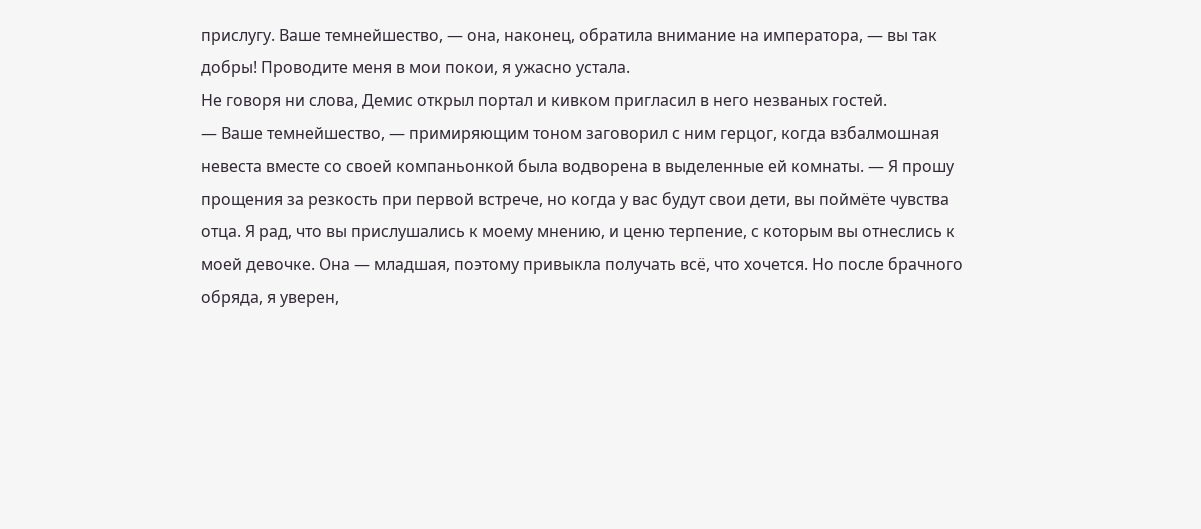прислугу. Ваше темнейшество, — она, наконец, обратила внимание на императора, — вы так добры! Проводите меня в мои покои, я ужасно устала.
Не говоря ни слова, Демис открыл портал и кивком пригласил в него незваных гостей.
— Ваше темнейшество, — примиряющим тоном заговорил с ним герцог, когда взбалмошная невеста вместе со своей компаньонкой была водворена в выделенные ей комнаты. — Я прошу прощения за резкость при первой встрече, но когда у вас будут свои дети, вы поймёте чувства отца. Я рад, что вы прислушались к моему мнению, и ценю терпение, с которым вы отнеслись к моей девочке. Она — младшая, поэтому привыкла получать всё, что хочется. Но после брачного обряда, я уверен,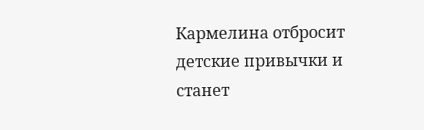Кармелина отбросит детские привычки и станет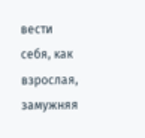вести себя, как взрослая, замужняя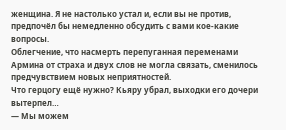женщина. Я не настолько устал и, если вы не против, предпочёл бы немедленно обсудить с вами кое-какие вопросы.
Облегчение, что насмерть перепуганная переменами Армина от страха и двух слов не могла связать, сменилось предчувствием новых неприятностей.
Что герцогу ещё нужно? Кьяру убрал, выходки его дочери вытерпел…
— Мы можем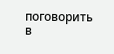поговорить в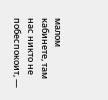малом кабинете, там нас никто не побеспокоит, —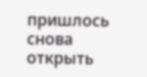пришлось снова открыть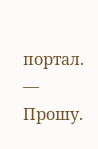портал. — Прошу.